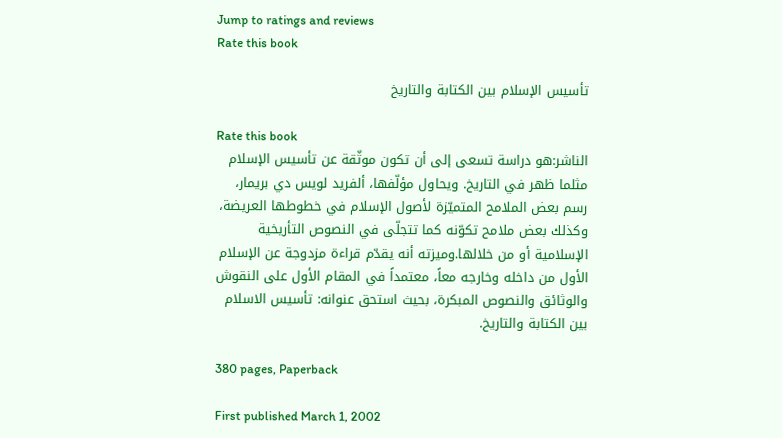Jump to ratings and reviews
Rate this book

تأسيس الإسلام بين الكتابة والتاريخ

Rate this book
الناشر:هو دراسة تسعى إلى أن تكون موثّقة عن تأسيس الإسلام مثلما ظهر في التاريخ. ويحاول مؤلّفها، ألفريد لويس دي بريمار، رسم بعض الملامح المتميّزة لأصول الإسلام في خطوطها العريضة، وكذلك بعض ملامح تكوّنه كما تتجلّى في النصوص التأريخية الإسلامية أو من خلالها.وميزته أنه يقدّم قراءة مزدوجة عن الإسلام الأول من داخله وخارجه معاً، معتمداً في المقام الأول على النقوش والوثائق والنصوص المبكرة، بحيث استحق عنوانه: تأسيس الاسلام بين الكتابة والتاريخ.

380 pages, Paperback

First published March 1, 2002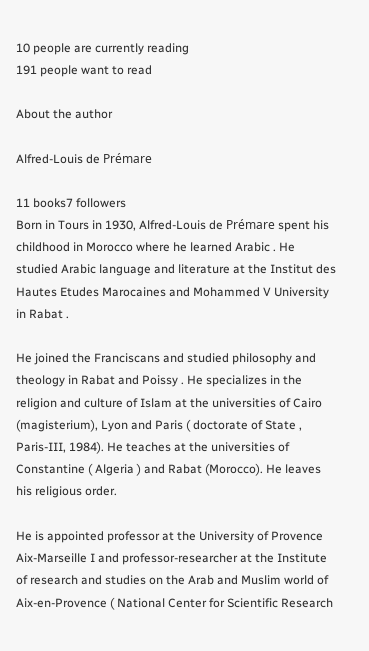10 people are currently reading
191 people want to read

About the author

Alfred-Louis de Prémare

11 books7 followers
Born in Tours in 1930, Alfred-Louis de Prémare spent his childhood in Morocco where he learned Arabic . He studied Arabic language and literature at the Institut des Hautes Etudes Marocaines and Mohammed V University in Rabat .

He joined the Franciscans and studied philosophy and theology in Rabat and Poissy . He specializes in the religion and culture of Islam at the universities of Cairo (magisterium), Lyon and Paris ( doctorate of State , Paris-III, 1984). He teaches at the universities of Constantine ( Algeria ) and Rabat (Morocco). He leaves his religious order.

He is appointed professor at the University of Provence Aix-Marseille I and professor-researcher at the Institute of research and studies on the Arab and Muslim world of Aix-en-Provence ( National Center for Scientific Research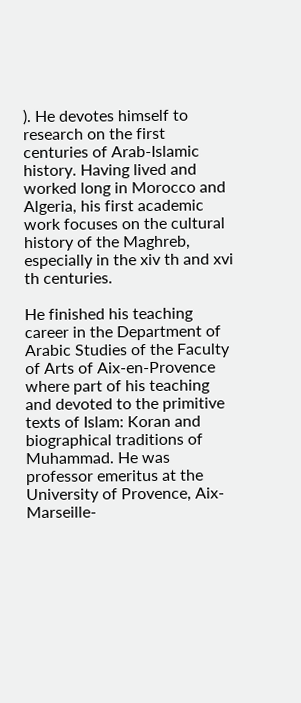). He devotes himself to research on the first centuries of Arab-Islamic history. Having lived and worked long in Morocco and Algeria, his first academic work focuses on the cultural history of the Maghreb, especially in the xiv th and xvi th centuries.

He finished his teaching career in the Department of Arabic Studies of the Faculty of Arts of Aix-en-Provence where part of his teaching and devoted to the primitive texts of Islam: Koran and biographical traditions of Muhammad. He was professor emeritus at the University of Provence, Aix-Marseille-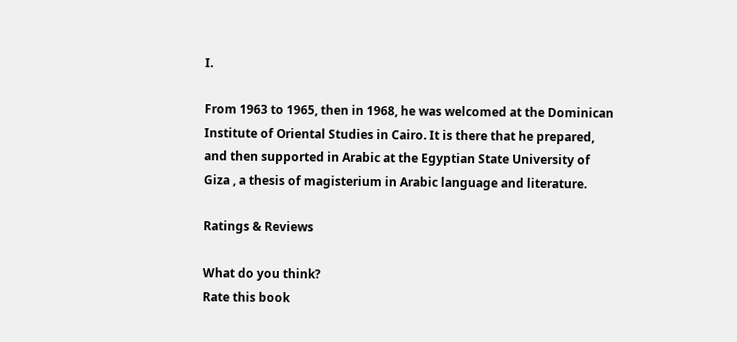I.

From 1963 to 1965, then in 1968, he was welcomed at the Dominican Institute of Oriental Studies in Cairo. It is there that he prepared, and then supported in Arabic at the Egyptian State University of Giza , a thesis of magisterium in Arabic language and literature.

Ratings & Reviews

What do you think?
Rate this book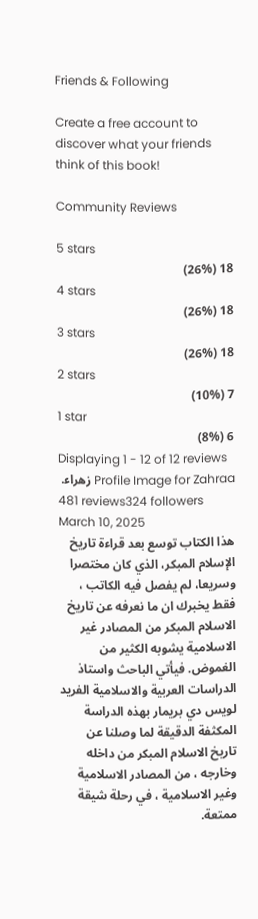Friends & Following

Create a free account to discover what your friends think of this book!

Community Reviews

5 stars
18 (26%)
4 stars
18 (26%)
3 stars
18 (26%)
2 stars
7 (10%)
1 star
6 (8%)
Displaying 1 - 12 of 12 reviews
Profile Image for Zahraa زهراء.
481 reviews324 followers
March 10, 2025
هذا الكتاب توسع بعد قراءة تاريخ الإسلام المبكر، الذي كان مختصرا وسريعا، لم يفصل فيه الكاتب ، فقط يخبرك ان ما نعرفه عن تاريخ الاسلام المبكر من المصادر غير الاسلامية يشوبه الكثير من الغموض. فيأتي الباحث واستاذ الدراسات العربية والاسلامية الفريد لويس دي بريمار بهذه الدراسة المكثفة الدقيقة لما وصلنا عن تاريخ الاسلام المبكر من داخله وخارجه ، من المصادر الاسلامية وغير الاسلامية ، في رحلة شيقة ممتعة.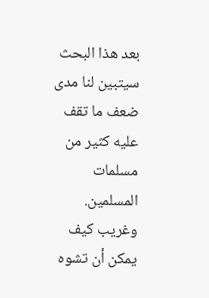بعد هذا البحث سيتبين لنا مدى ضعف ما تقف عليه كثير من مسلمات المسلمين. وغريب كيف يمكن أن تشوه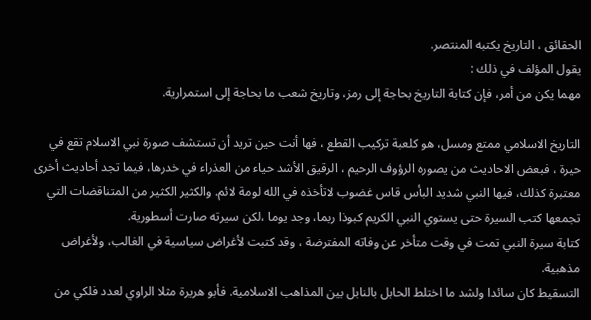الحقائق ، التاريخ يكتبه المنتصر.
يقول المؤلف في ذلك :
مهما يكن من أمر، فإن كتابة التاريخ بحاجة إلى رمز، وتاريخ شعب ما بحاجة إلى استمرارية.

التاريخ الاسلامي ممتع ومسل، هو كلعبة تركيب القطع ، فها أنت حين تريد أن تستشف صورة نبي الاسلام تقع في حيرة ، فبعض الاحاديث من يصوره الرؤوف الرحيم ، الرقيق الأشد حياء من العذراء في خدرها، فيما تجد أحاديث أخرى معتبرة كذلك، فيها النبي شديد البأس قاس غضوب لاتأخذه في الله لومة لائم. والكثير الكثير من المتناقضات التي تجمعها كتب السيرة حتى يستوي النبي الكريم كبوذا ربما، وجد يوما ،لكن سيرته صارت أسطورية.
كتابة سيرة النبي تمت في وقت متأخر عن وفاته المفترضة ، وقد كتبت لأغراض سياسية في الغالب، ولأغراض مذهبية.
التسقيط كان سائدا ولشد ما اختلط الحابل بالنابل بين المذاهب الاسلامية. فأبو هريرة مثلا الراوي لعدد فلكي من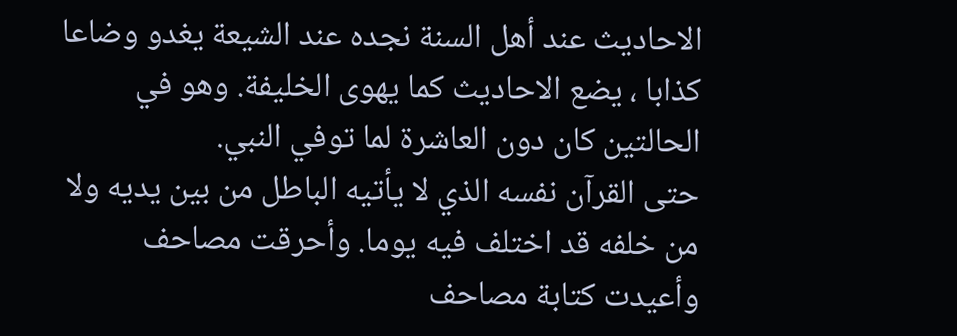الاحاديث عند أهل السنة نجده عند الشيعة يغدو وضاعا كذابا ، يضع الاحاديث كما يهوى الخليفة. وهو في الحالتين كان دون العاشرة لما توفي النبي.
حتى القرآن نفسه الذي لا يأتيه الباطل من بين يديه ولا من خلفه قد اختلف فيه يوما. وأحرقت مصاحف وأعيدت كتابة مصاحف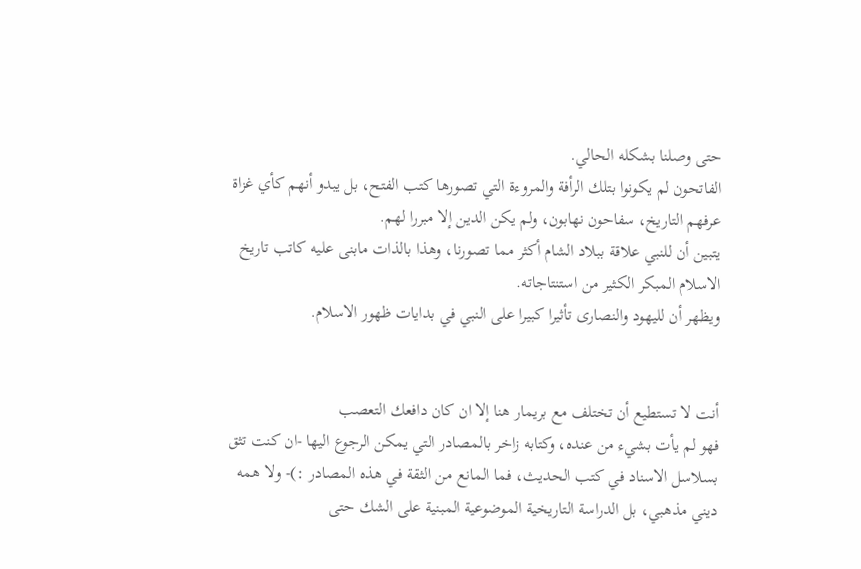حتى وصلنا بشكله الحالي.
الفاتحون لم يكونوا بتلك الرأفة والمروءة التي تصورها كتب الفتح، بل يبدو أنهم كأي غزاة عرفهم التاريخ، سفاحون نهابون، ولم يكن الدين إلا مبررا لهم.
يتبين أن للنبي علاقة ببلاد الشام أكثر مما تصورنا، وهذا بالذات مابنى عليه كاتب تاريخ الاسلام المبكر الكثير من استنتاجاته.
ويظهر أن لليهود والنصارى تأثيرا كبيرا على النبي في بدايات ظهور الاسلام.


أنت لا تستطيع أن تختلف مع بريمار هنا إلا ان كان دافعك التعصب
فهو لم يأت بشيء من عنده، وكتابه زاخر بالمصادر التي يمكن الرجوع اليها -ان كنت تثق بسلاسل الاسناد في كتب الحديث، فما المانع من الثقة في هذه المصادر :)- ولا همه ديني مذهبي، بل الدراسة التاريخية الموضوعية المبنية على الشك حتى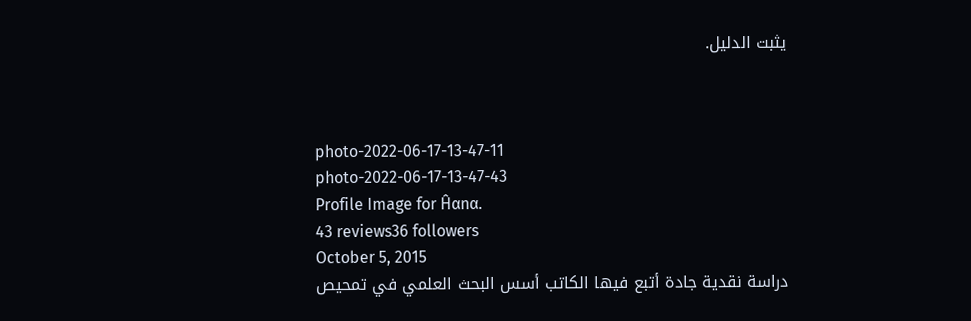يثبت الدليل.



photo-2022-06-17-13-47-11
photo-2022-06-17-13-47-43
Profile Image for Ĥαnα.
43 reviews36 followers
October 5, 2015
دراسة نقدية جادة أتبع فيها الكاتب أسس البحث العلمي في تمحيص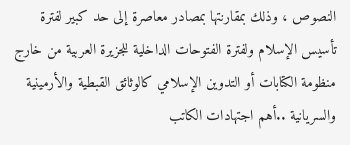النصوص ، وذلك بمقارنتها بمصادر معاصرة إلى حد كبير لفترة تأسيس الإسلام ولفترة الفتوحات الداخلية للجزيرة العربية من خارج منظومة الكتابات أو التدوين الإسلامي كالوثائق القبطية والأرمينية والسريانية ..أهم اجتهادات الكاتب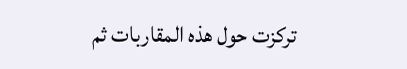تركزت حول هذه المقاربات ثم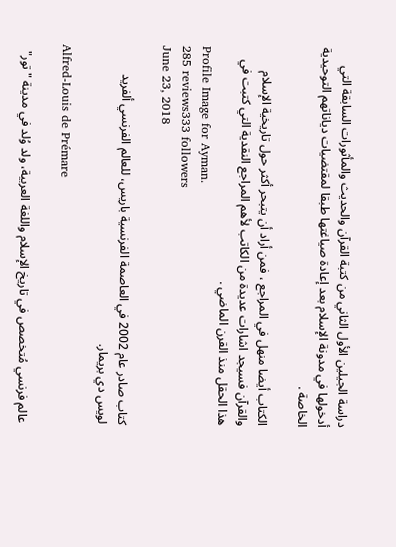دراسة الجيلين الأول الثاني من كتبة القرآن والحديث والمأثورات السابقة التي أدخولها في مدونة الإسلام بعد إعادة صياغتها طبقا لمقتضيات دياناتهم التوحيدية الخاصة .

الكتاب أيضا منهل في المراجع ، فمن أراد أن يتبحر أكثر حول تاريخية الإسلام والقرآن فسيجد اشارات عديدة من الكاتب لأهم المراجع النقدية التي كتبت في هذا الحقل منذ القرن الماضي .
Profile Image for Ayman.
285 reviews333 followers
June 23, 2018

كتاب صادر عام 2002 في العاصمة الفرنسية باريس، للعالم الفرنسي ألفريد لويس دي بريمار.

Alfred-Louis de Prémare

عالم فرنسي مُتخصص في تاريخ الإسلام واللغة العربية، ولد وُلد في مدينة "تور"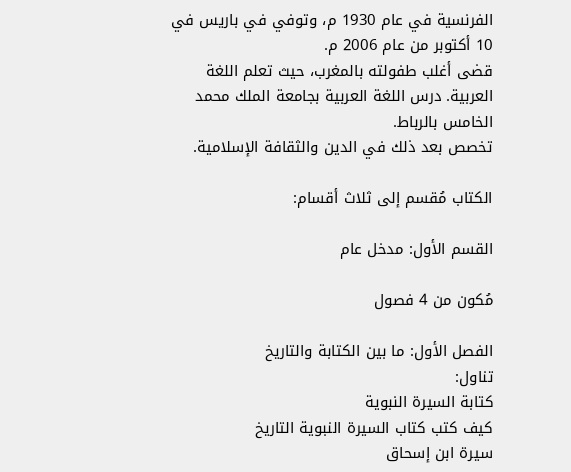الفرنسية في عام 1930 م، وتوفي في باريس في 10 أكتوبر من عام 2006 م.
قضى أغلب طفولته بالمغرب، حيث تعلم اللغة العربية. درس اللغة العربية بجامعة الملك محمد الخامس بالرباط.
تخصص بعد ذلك في الدين والثقافة الإسلامية.

الكتاب مُقسم إلى ثلاث أقسام:

القسم الأول: مدخل عام

مُكون من 4 فصول

الفصل الأول: ما بين الكتابة والتاريخ
تناول:
كتابة السيرة النبوية
كيف كتب كتاب السيرة النبوية التاريخ
سيرة ابن إسحاق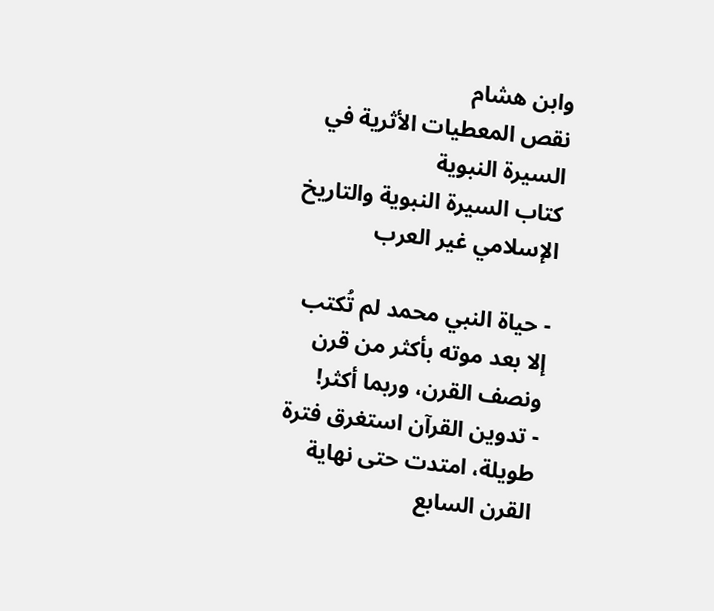وابن هشام
نقص المعطيات الأثرية في السيرة النبوية
كتاب السيرة النبوية والتاريخ الإسلامي غير العرب

- حياة النبي محمد لم تُكتب إلا بعد موته بأكثر من قرن ونصف القرن، وربما أكثر!
- تدوين القرآن استغرق فترة طويلة، امتدت حتى نهاية القرن السابع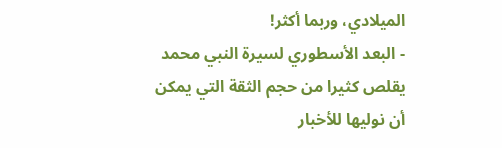الميلادي، وربما أكثر!
- البعد الأسطوري لسيرة النبي محمد يقلص كثيرا من حجم الثقة التي يمكن أن نوليها للأخبار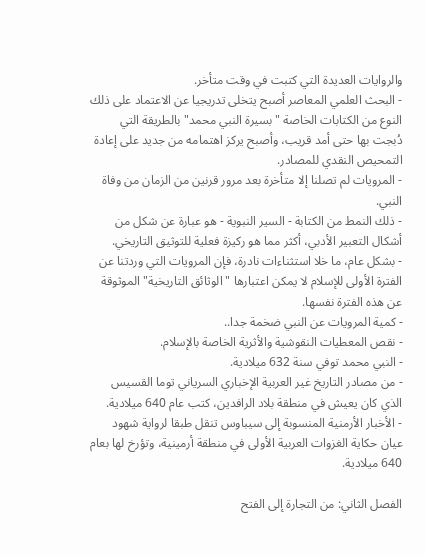والروايات العديدة التي كتبت في وقت متأخر.
- البحث العلمي المعاصر أصبح يتخلى تدريجيا عن الاعتماد على ذلك النوع من الكتابات الخاصة "بسيرة النبي محمد" بالطريقة التي دُبجت بها حتى أمد قريب، وأصبح يركز اهتمامه من جديد على إعادة التمحيص النقدي للمصادر.
- المرويات لم تصلنا إلا متأخرة بعد مرور قرنين من الزمان من وفاة النبي.
- ذلك النمط من الكتابة - السير النبوية - هو عبارة عن شكل من أشكال التعبير الأدبي، أكثر مما هو ركيزة فعلية للتوثيق التاريخي.
- بشكل عام، ما خلا استثناءات نادرة، فإن المرويات التي وردتنا عن الفترة الأولى للإسلام لا يمكن اعتبارها "الوثائق التاريخية" الموثوقة عن هذه الفترة نفسها.
- كمية المرويات عن النبي ضخمة جدا..
- نقص المعطيات النقوشية والأثرية الخاصة بالإسلام.
- النبي محمد توفي سنة 632 ميلادية.
- من مصادر التاريخ غير العربية الإخباري السرياني توما القسيس الذي كان يعيش في منطقة بلاد الرافدين، كتب عام 640 ميلادية.
- الأخبار الأرمنية المنسوبة إلى سيباوس تنقل طبقا لرواية شهود عيان حكاية الغزوات العربية الأولى في منطقة أرمينية، وتؤرخ لها بعام 640 ميلادية.

الفصل الثاني: من التجارة إلى الفتح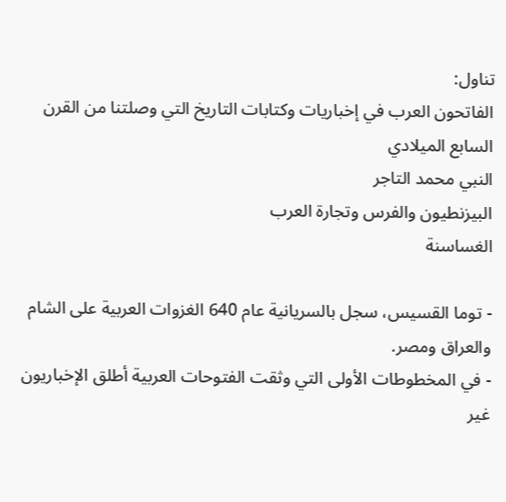تناول:
الفاتحون العرب في إخباريات وكتابات التاريخ التي وصلتنا من القرن السابع الميلادي
النبي محمد التاجر
البيزنطيون والفرس وتجارة العرب
الغساسنة

- توما القسيس، سجل بالسريانية عام 640 الغزوات العربية على الشام والعراق ومصر.
- في المخطوطات الأولى التي وثقت الفتوحات العربية أطلق الإخباريون غير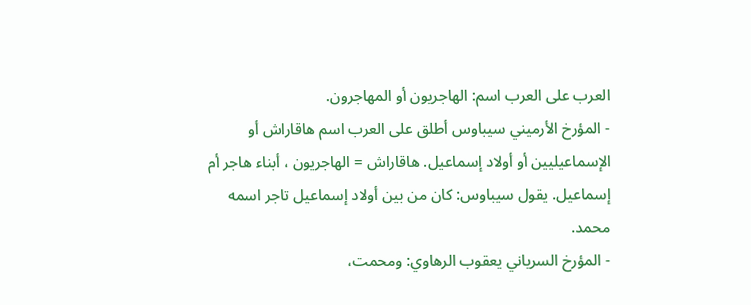العرب على العرب اسم: الهاجريون أو المهاجرون.
- المؤرخ الأرميني سيباوس أطلق على العرب اسم هاقاراش أو الإسماعيليين أو أولاد إسماعيل. هاقاراش = الهاجريون ، أبناء هاجر أم إسماعيل. يقول سيباوس: كان من بين أولاد إسماعيل تاجر اسمه محمد.
- المؤرخ السرياني يعقوب الرهاوي: ومحمت،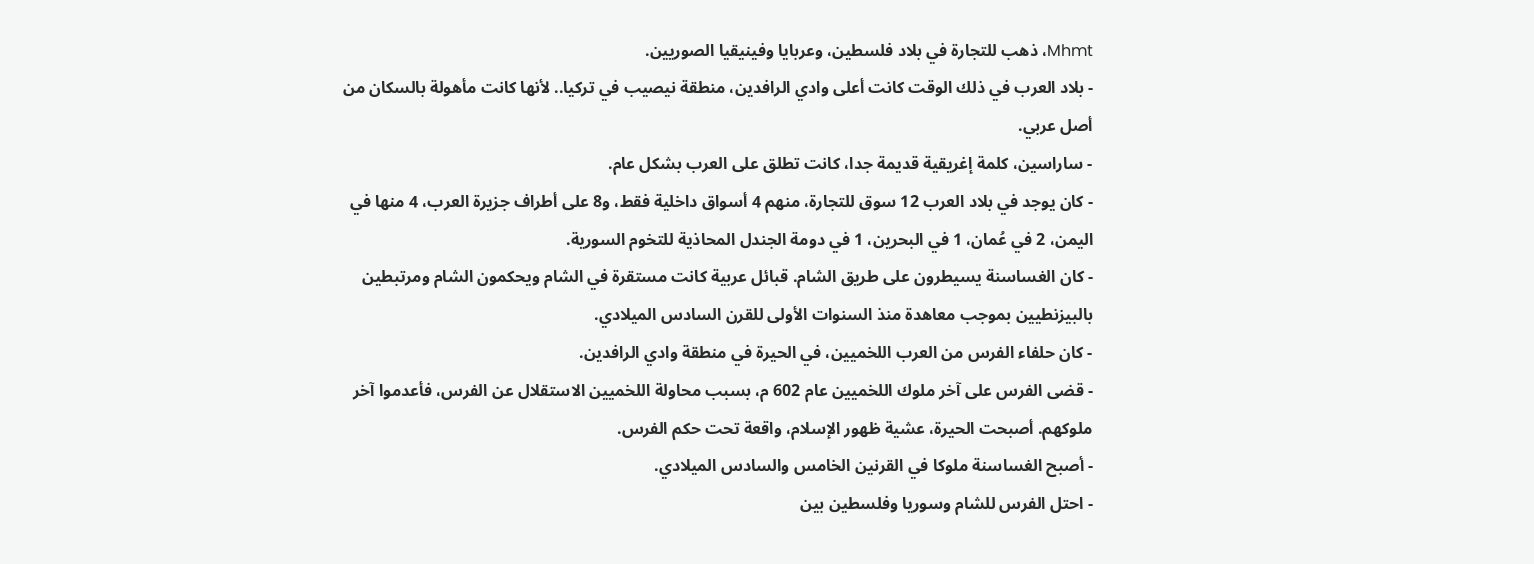Mhmt، ذهب للتجارة في بلاد فلسطين، وعربايا وفينيقيا الصوريين.
- بلاد العرب في ذلك الوقت كانت أعلى وادي الرافدين، منطقة نيصيب في تركيا.. لأنها كانت مأهولة بالسكان من أصل عربي.
- ساراسين، كلمة إغريقية قديمة جدا، كانت تطلق على العرب بشكل عام.
- كان يوجد في بلاد العرب 12 سوق للتجارة، منهم 4 أسواق داخلية فقط، و8 على أطراف جزيرة العرب، 4 منها في اليمن، 2 في عُمان، 1 في البحرين، 1 في دومة الجندل المحاذية للتخوم السورية.
- كان الغساسنة يسيطرون على طريق الشام. قبائل عربية كانت مستقرة في الشام ويحكمون الشام ومرتبطين بالبيزنطيين بموجب معاهدة منذ السنوات الأولى للقرن السادس الميلادي.
- كان حلفاء الفرس من العرب اللخميين، في الحيرة في منطقة وادي الرافدين.
- قضى الفرس على آخر ملوك اللخميين عام 602 م، بسبب محاولة اللخميين الاستقلال عن الفرس، فأعدموا آخر ملوكهم. أصبحت الحيرة، عشية ظهور الإسلام، واقعة تحت حكم الفرس.
- أصبح الغساسنة ملوكا في القرنين الخامس والسادس الميلادي.
- احتل الفرس للشام وسوريا وفلسطين بين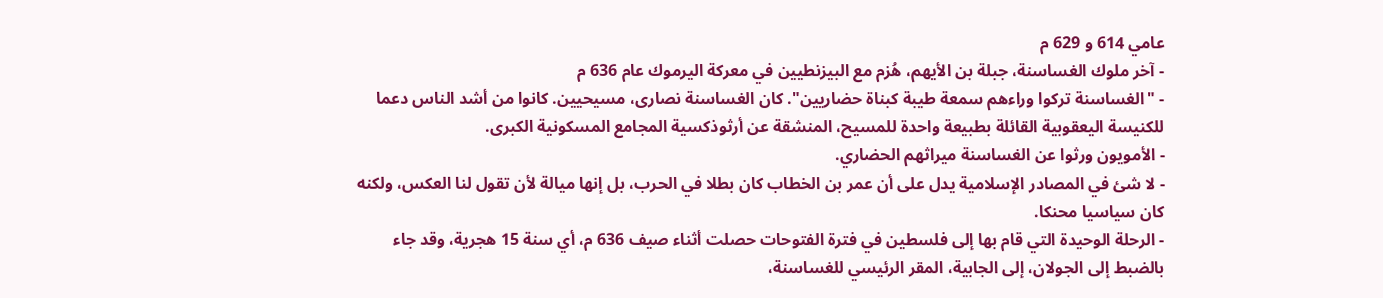عامي 614 و 629 م
- آخر ملوك الغساسنة، جبلة بن الأيهم، هُزم مع البيزنطيين في معركة اليرموك عام 636 م
- "الغساسنة تركوا وراءهم سمعة طيبة كبناة حضاريين". كان الغساسنة نصارى، مسيحيين. كانوا من أشد الناس دعما للكنيسة اليعقوبية القائلة بطبيعة واحدة للمسيح، المنشقة عن أرثوذكسية المجامع المسكونية الكبرى.
- الأمويون ورثوا عن الغساسنة ميراثهم الحضاري.
- لا شئ في المصادر الإسلامية يدل على أن عمر بن الخطاب كان بطلا في الحرب، بل إنها ميالة لأن تقول لنا العكس، ولكنه كان سياسيا محنكا.
- الرحلة الوحيدة التي قام بها إلى فلسطين في فترة الفتوحات حصلت أثناء صيف 636 م، أي سنة 15 هجرية، وقد جاء بالضبط إلى الجولان، إلى الجابية، المقر الرئيسي للغساسنة،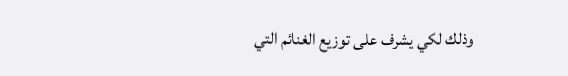وذلك لكي يشرف على توزيع الغنائم التي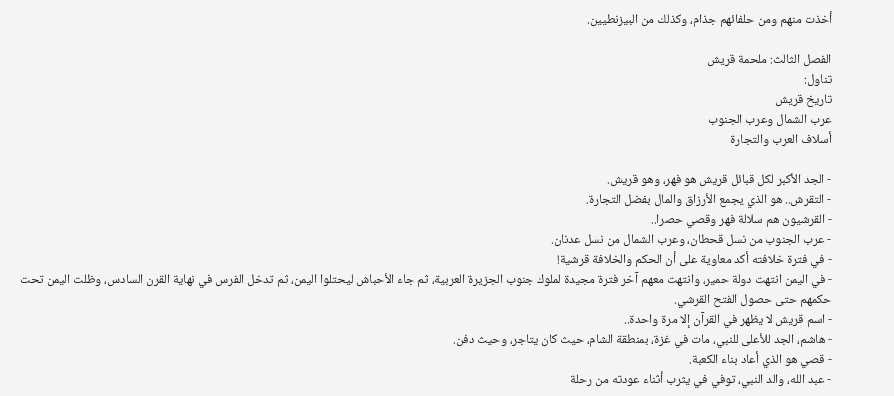أخذت منهم ومن حلفائهم جذام، وكذلك من البيزنطيين.

الفصل الثالث: ملحمة قريش
تناول:
تاريخ قريش
عرب الشمال وعرب الجنوب
أسلاف العرب والتجارة

- الجد الأكبر لكل قبائل قريش هو فهر، وهو قريش.
- التقرش.. هو الذي يجمع الأرزاق والمال بفضل التجارة.
- القرشيون هم سلالة فهر وقصي حصرا..
- عرب الجنوب من نسل قحطان، وعرب الشمال من نسل عدنان.
- في فترة خلافته أكد معاوية على أن الحكم والخلافة قرشية!
- في اليمن انتهت دولة حمير، وانتهت معهم آخر فترة مجيدة لملوك جنوب الجزيرة العربية، ثم جاء الأحباش ليحتلوا اليمن، ثم تدخل الفرس في نهاية القرن السادس، وظلت اليمن تحت حكمهم حتى حصول الفتح القرشي.
- اسم قريش لا يظهر في القرآن إلا مرة واحدة..
- هاشم، الجد للأعلى للنبي، مات في غزة، بمنطقة الشام، حيث كان يتاجر، وحيث دفن.
- قصي هو الذي أعاد بناء الكعبة.
- عبد الله، والد النبي، توفي في يثرب أثناء عودته من رحلة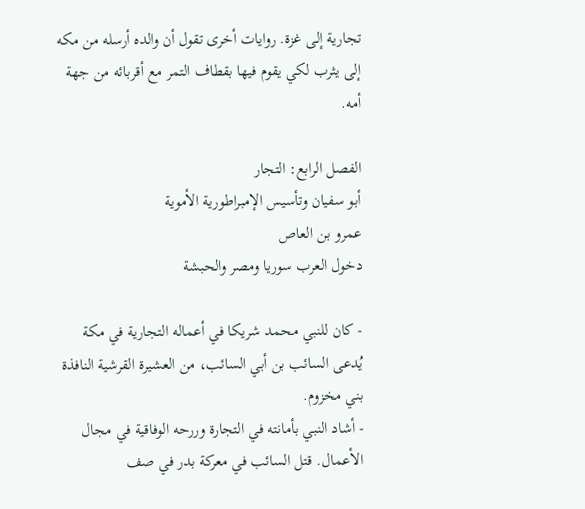تجارية إلى غزة. روايات أخرى تقول أن والده أرسله من مكه إلى يثرب لكي يقوم فيها بقطاف التمر مع أقربائه من جهة أمه.

الفصل الرابع: التجار
أبو سفيان وتأسيس الإمبراطورية الأموية
عمرو بن العاص
دخول العرب سوريا ومصر والحبشة

- كان للنبي محمد شريكا في أعماله التجارية في مكة يُدعى السائب بن أبي السائب، من العشيرة القرشية النافذة بني مخزوم.
- أشاد النبي بأمانته في التجارة وررحه الوفاقية في مجال الأعمال. قتل السائب في معركة بدر في صف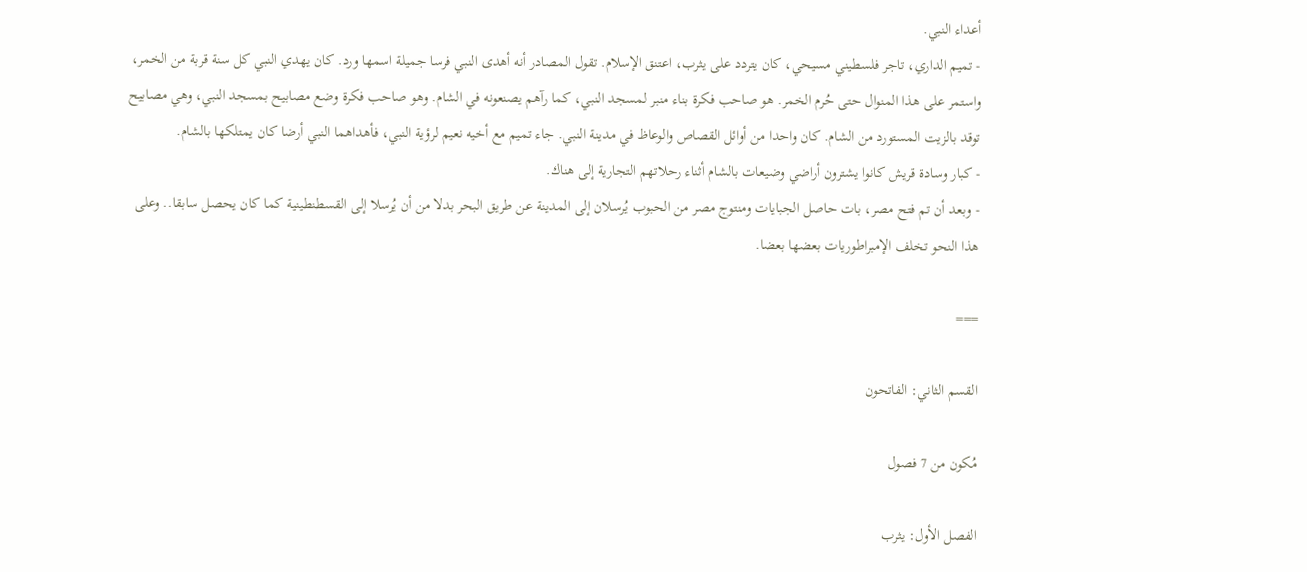أعداء النبي.
- تميم الداري، تاجر فلسطيني مسيحي، كان يتردد على يثرب، اعتنق الإسلام. تقول المصادر أنه أهدى النبي فرسا جميلة اسمها ورد. كان يهدي النبي كل سنة قربة من الخمر، واستمر على هذا المنوال حتى حُرم الخمر. هو صاحب فكرة بناء منبر لمسجد النبي، كما رآهم يصنعونه في الشام. وهو صاحب فكرة وضع مصابيح بمسجد النبي، وهي مصابيح توقد بالزيت المستورد من الشام. كان واحدا من أوائل القصاص والوعاظ في مدينة النبي. جاء تميم مع أخيه نعيم لرؤية النبي، فأهداهما النبي أرضا كان يمتلكها بالشام.
- كبار وسادة قريش كانوا يشترون أراضي وضيعات بالشام أثناء رحلاتهم التجارية إلى هناك.
- وبعد أن تم فتح مصر، بات حاصل الجبايات ومنتوج مصر من الحبوب يُرسلان إلى المدينة عن طريق البحر بدلا من أن يُرسلا إلى القسطنطينية كما كان يحصل سابقا.. وعلى هذا النحو تخلف الإمبراطوريات بعضها بعضا.

===

القسم الثاني: الفاتحون

مُكون من 7 فصول

الفصل الأول: يثرب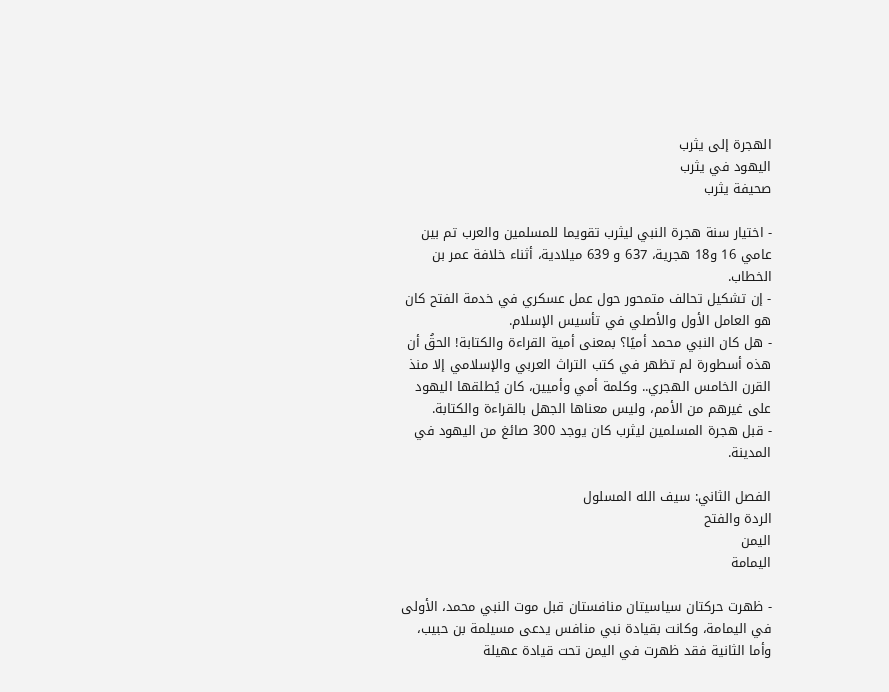الهجرة إلى يثرب
اليهود في يثرب
صحيفة يثرب

- اختيار سنة هجرة النبي ليثرب تقويما للمسلمين والعرب تم بين عامي 16 و18 هجرية، 637 و 639 ميلادية، أثناء خلافة عمر بن الخطاب.
- إن تشكيل تحالف متمحور حول عمل عسكري في خدمة الفتح كان هو العامل الأول والأصلي في تأسيس الإسلام.
- هل كان النبي محمد أميًا؟ بمعنى أمية القراءة والكتابة! الحقُ أن هذه أسطورة لم تظهر في كتب التراث العربي والإسلامي إلا منذ القرن الخامس الهجري.. وكلمة أمي وأميين، كان يُطلقها اليهود على غيرهم من الأمم، وليس معناها الجهل بالقراءة والكتابة.
- قبل هجرة المسلمين ليثرب كان يوجد 300 صائغ من اليهود في المدينة.

الفصل الثاني: سيف الله المسلول
الردة والفتح
اليمن
اليمامة

- ظهرت حركتان سياسيتان منافستان قبل موت النبي محمد، الأولى في اليمامة، وكانت بقيادة نبي منافس يدعى مسيلمة بن حبيب، وأما الثانية فقد ظهرت في اليمن تحت قيادة عهيلة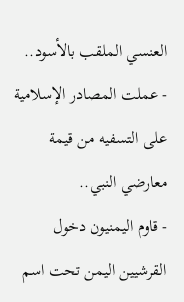العنسي الملقب بالأسود..
- عملت المصادر الإسلامية على التسفيه من قيمة معارضي النبي..
- قاوم اليمنيون دخول القرشيين اليمن تحت اسم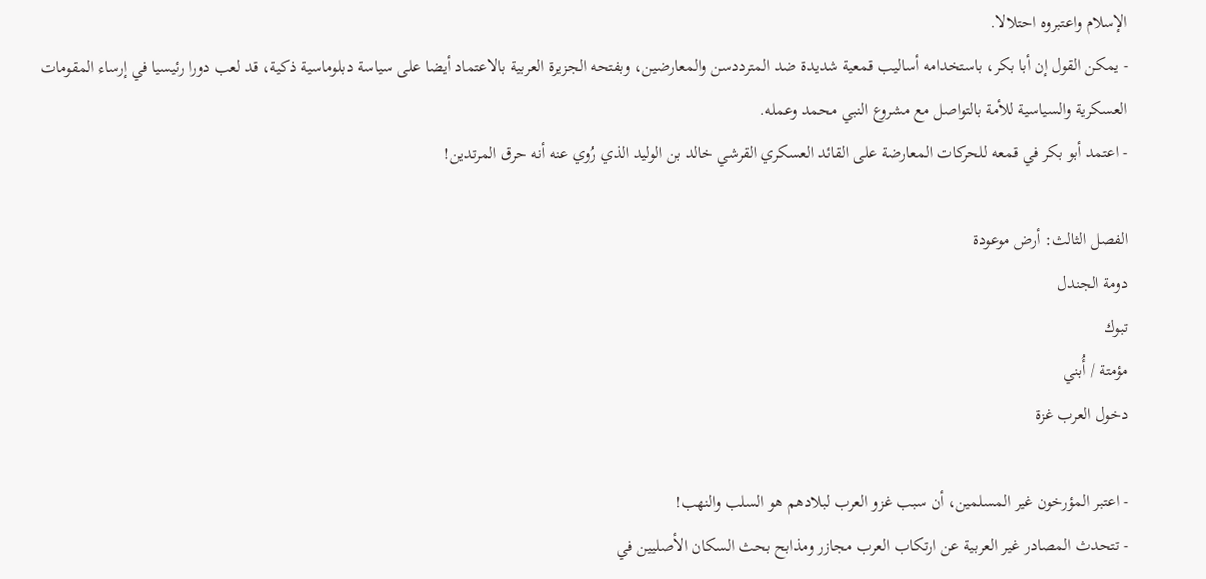الإسلام واعتبروه احتلالا.
- يمكن القول إن أبا بكر، باستخدامه أساليب قمعية شديدة ضد المترددسن والمعارضين، وبفتحه الجزيرة العربية بالاعتماد أيضا على سياسة دبلوماسية ذكية، قد لعب دورا رئيسيا في إرساء المقومات العسكرية والسياسية للأمة بالتواصل مع مشروع النبي محمد وعمله.
- اعتمد أبو بكر في قمعه للحركات المعارضة على القائد العسكري القرشي خالد بن الوليد الذي رُوي عنه أنه حرق المرتدين!

الفصل الثالث: أرض موعودة
دومة الجندل
تبوك
مؤمتة / أُبني
دخول العرب غزة

- اعتبر المؤرخون غير المسلمين، أن سبب غزو العرب لبلادهم هو السلب والنهب!
- تتحدث المصادر غير العربية عن ارتكاب العرب مجازر ومذابح بحث السكان الأصليين في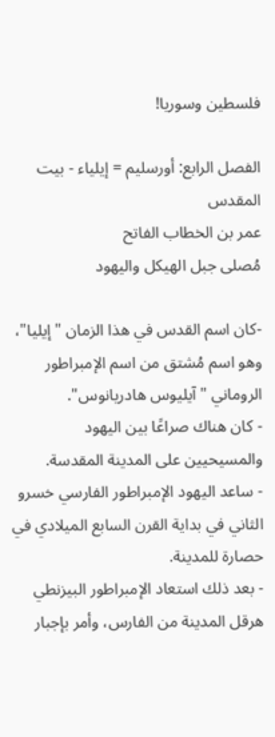فلسطين وسوريا!

الفصل الرابع: أورسليم = إيلياء - بيت المقدس
عمر بن الخطاب الفاتح
مُصلى جبل الهيكل واليهود

-كان اسم القدس في هذا الزمان "إيليا"، وهو اسم مُشتق من اسم الإمبراطور الروماني "آيليوس هادريانوس".
- كان هناك صراعًا بين اليهود والمسيحيين على المدينة المقدسة.
- ساعد اليهود الإمبراطور الفارسي خسرو الثاني في بداية القرن السابع الميلادي في حصارة للمدينة.
- بعد ذلك استعاد الإمبراطور البيزنطي هرقل المدينة من الفارس، وأمر بإجبار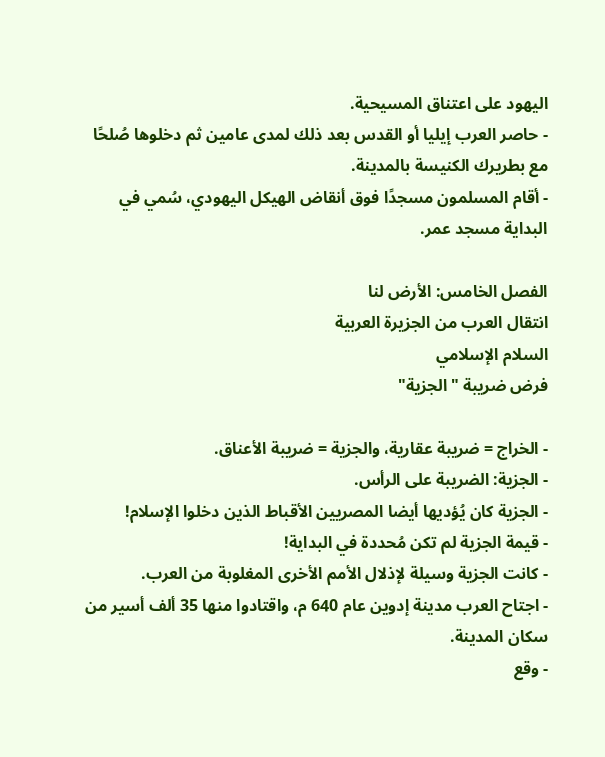اليهود على اعتناق المسيحية.
- حاصر العرب إيليا أو القدس بعد ذلك لمدى عامين ثم دخلوها صُلحًا مع بطريرك الكنيسة بالمدينة.
- أقام المسلمون مسجدًا فوق أنقاض الهيكل اليهودي، سُمي في البداية مسجد عمر.

الفصل الخامس: الأرض لنا
انتقال العرب من الجزيرة العربية
السلام الإسلامي
فرض ضريبة "الجزية"

- الخراج = ضريبة عقارية، والجزية = ضريبة الأعناق.
- الجزية: الضريبة على الرأس.
- الجزية كان يُؤديها أيضا المصريين الأقباط الذين دخلوا الإسلام!
- قيمة الجزية لم تكن مُحددة في البداية!
- كانت الجزية وسيلة لإذلال الأمم الأخرى المغلوبة من العرب.
- اجتاح العرب مدينة إدوين عام 640 م، واقتادوا منها 35 ألف أسير من سكان المدينة.
- وقع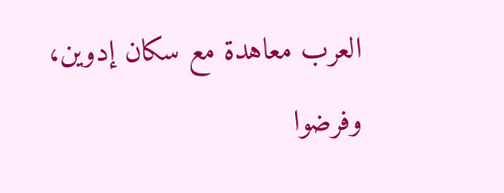العرب معاهدة مع سكان إدوين، وفرضوا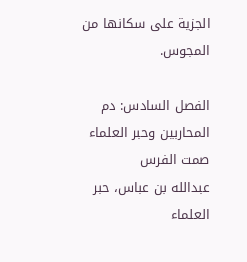الجزية على سكانها من المجوس.

الفصل السادس: دم المحاربين وحبر العلماء
صمت الفرس
عبدالله بن عباس، حبر العلماء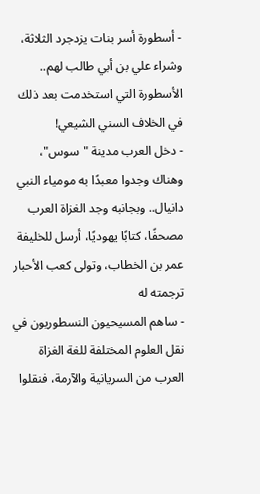- أسطورة أسر بنات يزدجرد الثلاثة، وشراء علي بن أبي طالب لهم.. الأسطورة التي استخدمت بعد ذلك في الخلاف السني الشيعي!
- دخل العرب مدينة "سوس"، وهناك وجدوا معبدًا به مومياء النبي دانيال.. وبجانبه وجد الغزاة العرب مصحفًا، كتابًا يهوديًا، أرسل للخليفة عمر بن الخطاب، وتولى كعب الأحبار ترجمته له
- ساهم المسيحيون النسطوريون في نقل العلوم المختلفة للغة الغزاة العرب من السريانية والآرمة، فنقلوا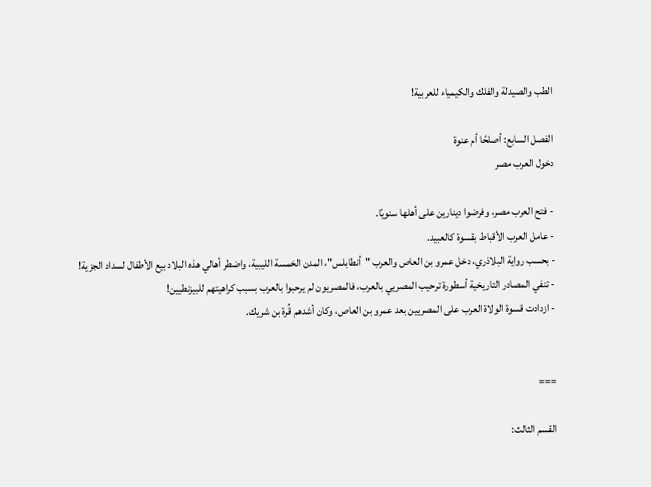الطب والصيدلة والفلك والكيمياء للعربية!

الفصل السابع: أصلحًا أم عنوة
دخول العرب مصر

- فتح العرب مصر، وفرضوا دينارين على أهلها سنويًا.
- عامل العرب الأقباط بقسوة كالعبيد.
- بحسب رواية البلاذري، دخل عمرو بن العاص والعرب "أنطابلس"، المدن الخمسة الليبية، واضطر أهالي هذه البلاد بيع الأطفال لسداد الجزية!
- تنفي المصادر التاريخية أسطورة ترحيب المصريي بالعرب، فالمصريون لم يرحبوا بالعرب بسبب كراهيتهم للبيزنطيين!
- ازدادت قسوة الولاة العرب على المصريين بعد عمرو بن العاص، وكان أشدهم قُرة بن شريك.


===

القسم الثالث: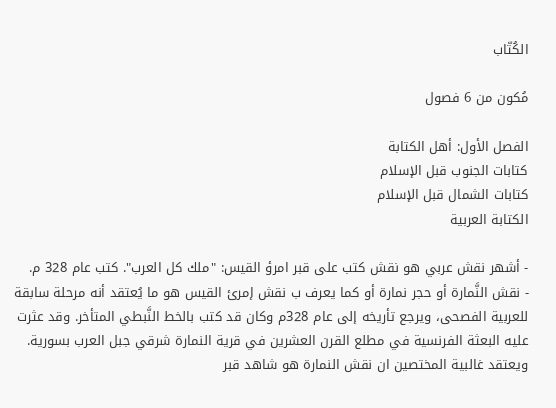الكُتّاب

مُكون من 6 فصول

الفصل الأول: أهل الكتابة
كتابات الجنوب قبل الإسلام
كتابات الشمال قبل الإسلام
الكتابة العربية

- أشهر نقش عربي هو نقش كتب على قبر امرؤ القيس: "ملك كل العرب". كتب عام 328 م.
- نقش النَّمارة أو حجر نمارة أو كما يعرف ب نقش إمرئ القيس هو ما يُعتقد أنه مرحلة سابقة للعربية الفصحى، ويرجع تأريخه إلى عام 328م وكان قد كتب بالخط النَّبطي المتأخر. وقد عثرت عليه البعثة الفرنسية في مطلع القرن العشرين في قرية النمارة شرقي جبل العرب بسورية. ويعتقد غالبية المختصين ان نقش النمارة هو شاهد قبر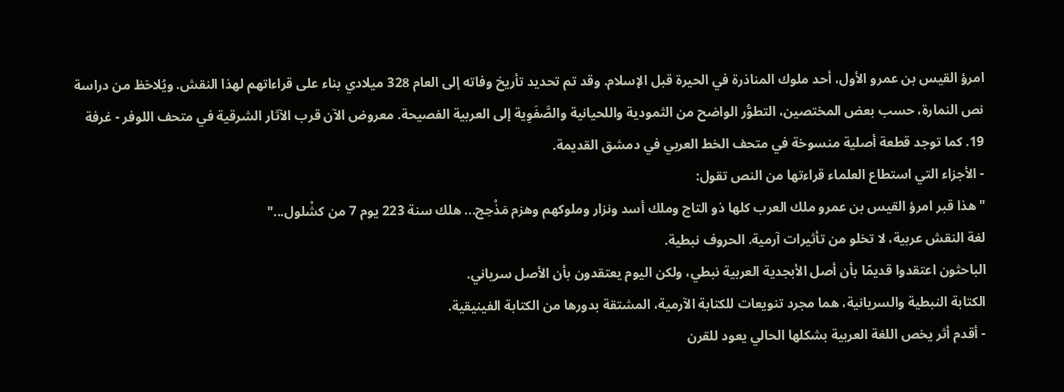امرؤ القيس بن عمرو الأول، أحد ملوك المناذرة في الحيرة قبل الإسلام. وقد تم تحديد تأريخ وفاته إلى العام 328 ميلادي بناء على قراءاتهم لهذا النقش. ويُلاحَظ من دراسة نص النمارة، حسب بعض المختصين، التطوُّر الواضح من الثمودية واللحيانية والصَّفَوِية إلى العربية الفصيحة. معروض الآن قرب الآثار الشرقية في متحف اللوفر - غرفة 19. كما توجد قطعة أصلية منسوخة في متحف الخط العربي في دمشق القديمة.
- الأجزاء التي استطاع العلماء قراءتها من النص تقول:
"هذا قبر امرؤ القيس بن عمرو ملك العرب كلها ذو التاج وملك أسد ونزار وملوكهم وهزم مَذْحِج... هلك سنة 223 يوم 7 من كشْلول..."
لغة النقش عربية، لا تخلو من تأثيرات آرمية. الحروف نبطية.
الباحثون اعتقدوا قديمًا بأن أصل الأبجدية العربية نبطي، ولكن اليوم يعتقدون بأن الأصل سرياني.
الكتابة النبطية والسريانية، هما مجرد تنويعات للكتابة الآرمية، المشتقة بدورها من الكتابة الفينيقية.
- أقدم أثر يخص اللغة العربية بشكلها الحالي يعود للقرن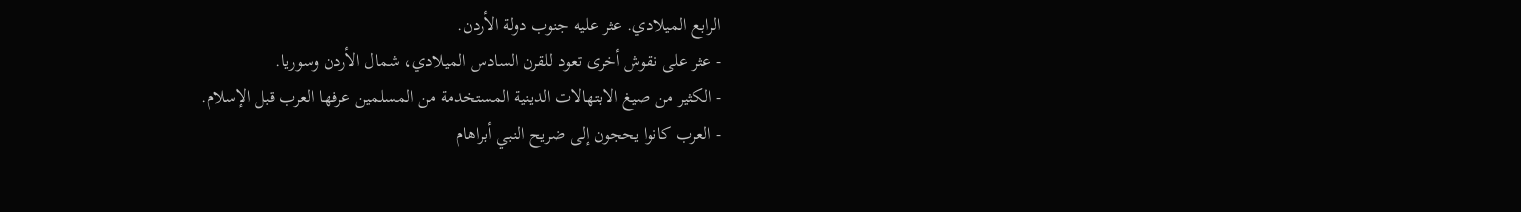الرابع الميلادي. عثر عليه جنوب دولة الأردن.
- عثر على نقوش أخرى تعود للقرن السادس الميلادي، شمال الأردن وسوريا.
- الكثير من صيغ الابتهالات الدينية المستخدمة من المسلمين عرفها العرب قبل الإسلام.
- العرب كانوا يحجون إلى ضريح النبي أبراهام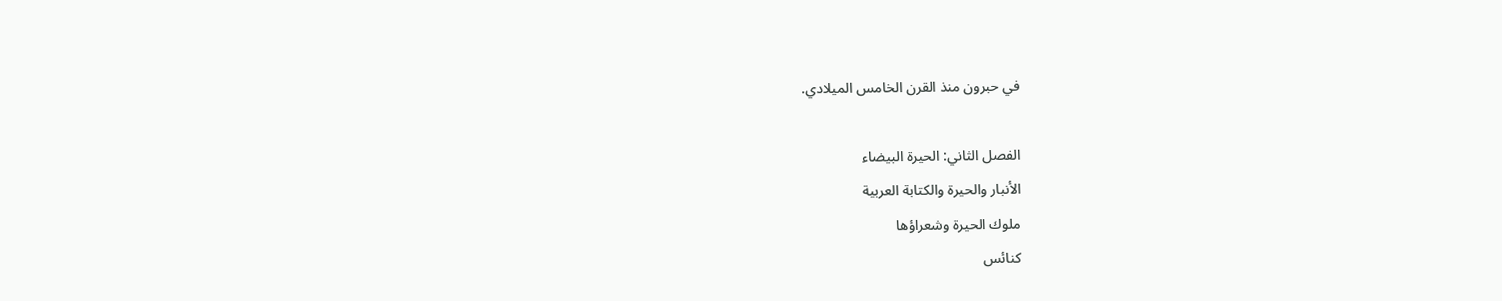في حبرون منذ القرن الخامس الميلادي.

الفصل الثاني: الحيرة البيضاء
الأنبار والحيرة والكتابة العربية
ملوك الحيرة وشعراؤها
كنائس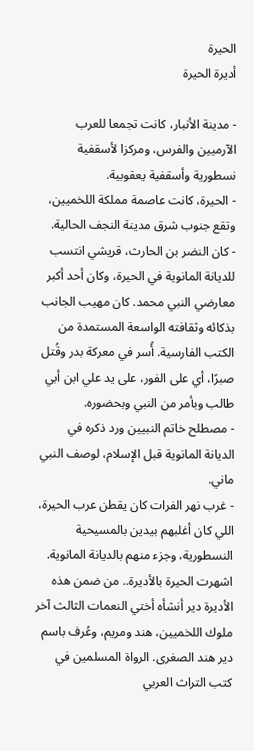الحيرة
أديرة الحيرة

- مدينة الأنبار، كانت تجمعا للعرب الآرميين والفرس، ومركزا لأسقفية نسطورية وأسقفية يعقوبية.
- الحيرة، كانت عاصمة مملكة اللخميين، وتقع جنوب شرق مدينة النجف الحالية.
- كان النضر بن الحارث، قريشي انتسب للديانة المانوية في الحيرة، وكان أحد أكبر معارضي النبي محمد. كان مهيب الجانب بذكائه وثقافته الواسعة المستمدة من الكتب الفارسية. أُسر في معركة بدر وقُتل صبرًا، أي على الفور، على يد علي ابن أبي طالب وبأمر من النبي وبحضوره.
- مصطلح خاتم النبيين ورد ذكره في الديانة المانوية قبل الإسلام، لوصف النبي ماني.
- غرب نهر الفرات كان يقطن عرب الحيرة، اللي كان أغلبهم بيدين بالمسيحية النسطورية، وجزء منهم بالديانة المانوية.
اشهرت الحيرة بالأديرة.. من ضمن هذه الأديرة دير أنشأه أختي النعمات الثالث آخر ملوك اللخميين، هند ومريم، وعُرف باسم دير هند الصغرى. الرواة المسلمين في كتب التراث العربي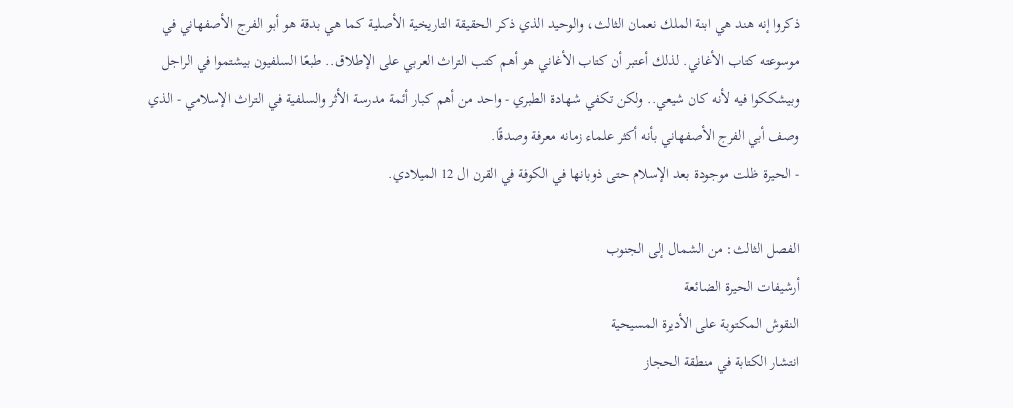ذكروا إنه هند هي ابنة الملك نعمان الثالث، والوحيد الذي ذكر الحقيقة التاريخية الأصلية كما هي بدقة هو أبو الفرج الأصفهاني في موسوعته كتاب الأغاني. لذلك أعتبر أن كتاب الأغاني هو أهم كتب التراث العربي على الإطلاق.. طبعًا السلفيون بيشتموا في الراجل وبيشككوا فيه لأنه كان شيعي.. ولكن تكفي شهادة الطبري - واحد من أهم كبار أئمة مدرسة الأثر والسلفية في التراث الإسلامي - الذي وصف أبي الفرج الأصفهاني بأنه أكثر علماء زمانه معرفة وصدقًا.
- الحيرة ظلت موجودة بعد الإسلام حتى ذوبانها في الكوفة في القرن ال 12 الميلادي.

الفصل الثالث: من الشمال إلى الجنوب
أرشيفات الحيرة الضائعة
النقوش المكتوبة على الأديرة المسيحية
انتشار الكتابة في منطقة الحجاز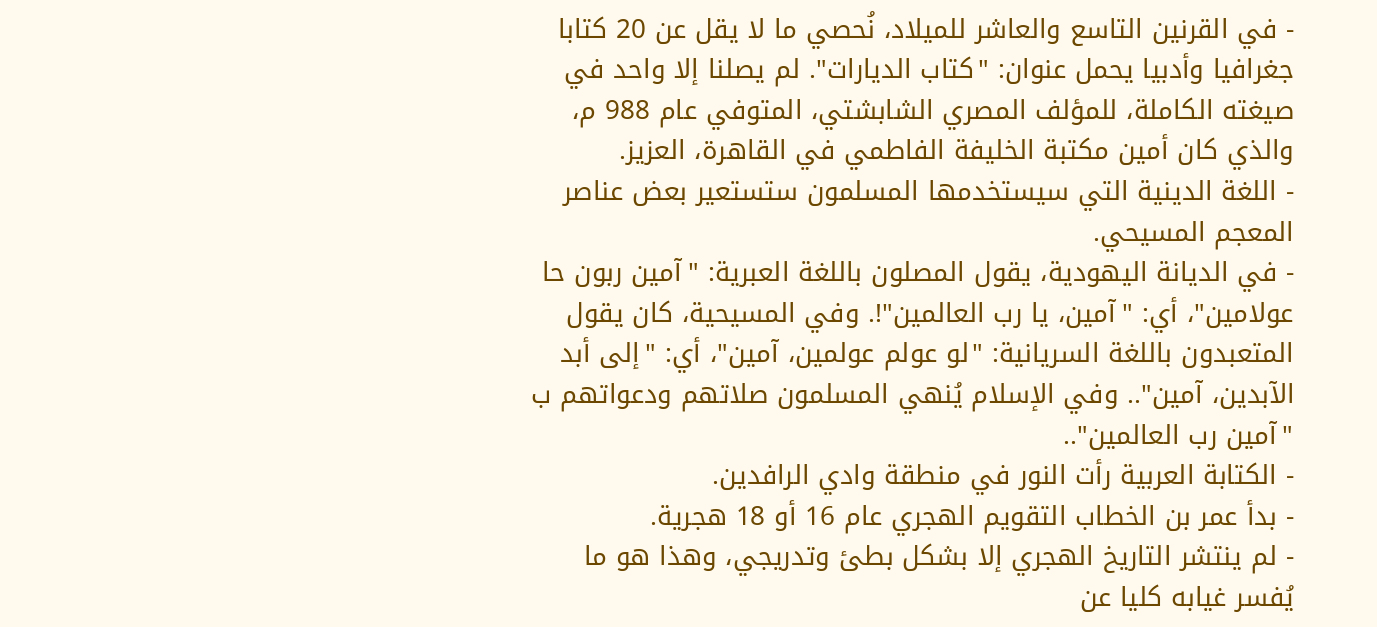- في القرنين التاسع والعاشر للميلاد، نُحصي ما لا يقل عن 20 كتابا جغرافيا وأدبيا يحمل عنوان: "كتاب الديارات". لم يصلنا إلا واحد في صيغته الكاملة، للمؤلف المصري الشابشتي، المتوفي عام 988 م، والذي كان أمين مكتبة الخليفة الفاطمي في القاهرة، العزيز.
- اللغة الدينية التي سيستخدمها المسلمون ستستعير بعض عناصر المعجم المسيحي.
- في الديانة اليهودية، يقول المصلون باللغة العبرية: "آمين ربون حا عولامين"، أي: "آمين، يا رب العالمين"!. وفي المسيحية، كان يقول المتعبدون باللغة السريانية: "لو عولم عولمين، آمين"، أي: "إلى أبد الآبدين، آمين".. وفي الإسلام يُنهي المسلمون صلاتهم ودعواتهم ب "آمين رب العالمين"..
- الكتابة العربية رأت النور في منطقة وادي الرافدين.
- بدأ عمر بن الخطاب التقويم الهجري عام 16 أو 18 هجرية.
- لم ينتشر التاريخ الهجري إلا بشكل بطئ وتدريجي، وهذا هو ما يُفسر غيابه كليا عن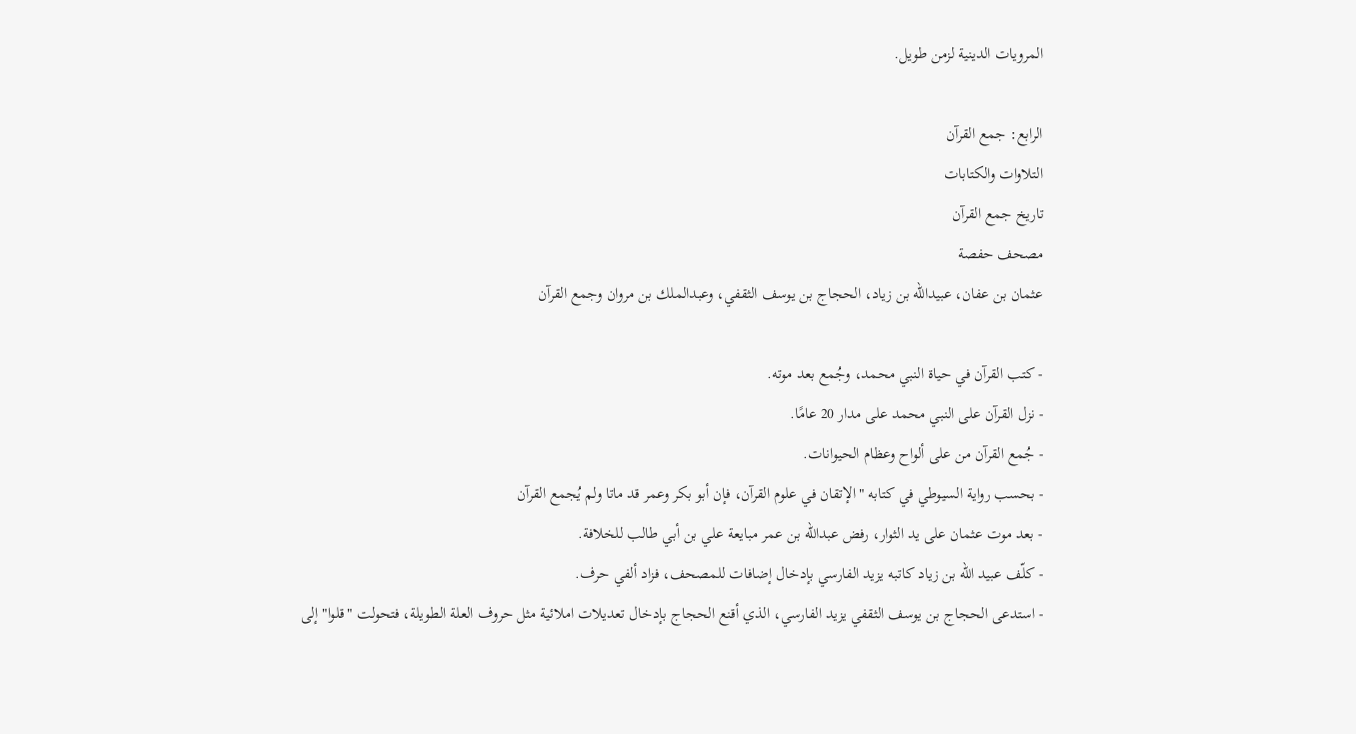المرويات الدينية لزمن طويل.

الرابع: جمع القرآن
التلاوات والكتابات
تاريخ جمع القرآن
مصحف حفصة
عثمان بن عفان، عبيدالله بن زياد، الحجاج بن يوسف الثقفي، وعبدالملك بن مروان وجمع القرآن

- كتب القرآن في حياة النبي محمد، وجُمع بعد موته.
- نزل القرآن على النبي محمد على مدار 20 عامًا.
- جُمع القرآن من على ألواح وعظام الحيوانات.
- بحسب رواية السيوطي في كتابه "الإتقان في علوم القرآن، فإن أبو بكر وعمر قد ماتا ولم يُجمع القرآن
- بعد موت عثمان على يد الثوار، رفض عبدالله بن عمر مبايعة علي بن أبي طالب للخلافة.
- كلّف عبيد الله بن زياد كاتبه يزيد الفارسي بإدخال إضافات للمصحف، فزاد ألفي حرف.
- استدعى الحجاج بن يوسف الثقفي يزيد الفارسي، الذي أقنع الحجاج بإدخال تعديلات املائية مثل حروف العلة الطويلة، فتحولت "قلوا" إلى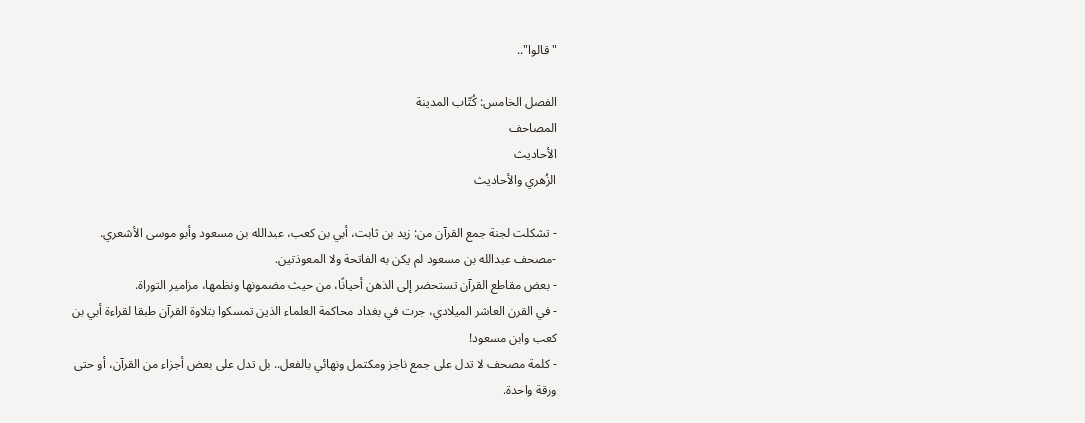"قالوا"..

الفصل الخامس: كُتّاب المدينة
المصاحف
الأحاديث
الزُهري والأحاديث

- تشكلت لجنة جمع القرآن من: زيد بن ثابت، أبي بن كعب، عبدالله بن مسعود وأبو موسى الأشعري.
-مصحف عبدالله بن مسعود لم يكن به الفاتحة ولا المعوذتين.
- بعض مقاطع القرآن تستحضر إلى الذهن أحيانًا، من حيث مضمونها ونظمها، مزامير التوراة.
- في القرن العاشر الميلادي، جرت في بغداد محاكمة العلماء الذين تمسكوا بتلاوة القرآن طبقا لقراءة أبي بن كعب وابن مسعود!
- كلمة مصحف لا تدل على جمع ناجز ومكتمل ونهائي بالفعل.. بل تدل على بعض أجزاء من القرآن، أو حتى ورقة واحدة.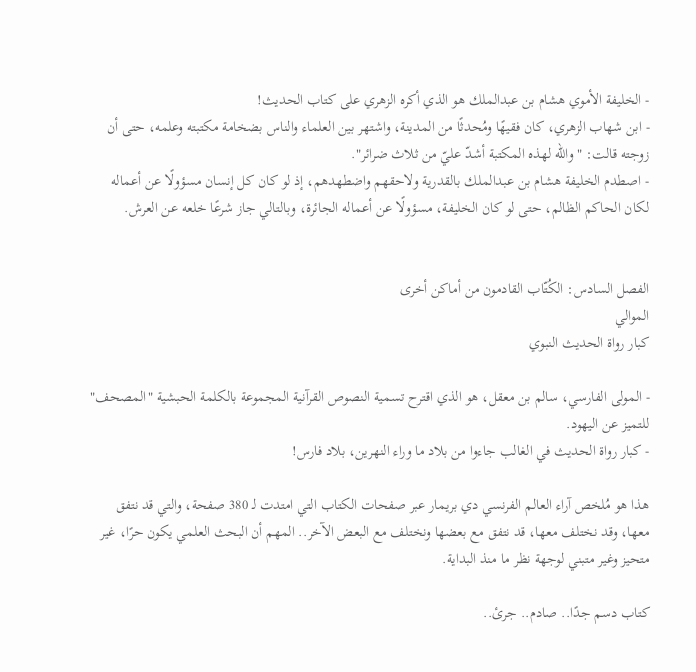- الخليفة الأموي هشام بن عبدالملك هو الذي أكره الزهري على كتاب الحديث!
- ابن شهاب الزهري، كان فقيهًا ومُحدثًا من المدينة، واشتهر بين العلماء والناس بضخامة مكتبته وعلمه، حتى أن زوجته قالت: "والله لهذه المكتبة أشدّ عليّ من ثلاث ضرائر".
- اصطدم الخليفة هشام بن عبدالملك بالقدرية ولاحقهم واضطهدهم، إذ لو كان كل إنسان مسؤولًا عن أعماله لكان الحاكم الظالم، حتى لو كان الخليفة، مسؤولًا عن أعماله الجائرة، وبالتالي جاز شرعًا خلعه عن العرش.


الفصل السادس: الكُتّاب القادمون من أماكن أخرى
الموالي
كبار رواة الحديث النبوي

- المولى الفارسي، سالم بن معقل، هو الذي اقترح تسمية النصوص القرآنية المجموعة بالكلمة الحبشية "المصحف" للتميز عن اليهود.
- كبار رواة الحديث في الغالب جاءوا من بلاد ما وراء النهرين، بلاد فارس!

هذا هو مُلخص آراء العالم الفرنسي دي بريمار عبر صفحات الكتاب التي امتدت لـ 380 صفحة، والتي قد نتفق معها، وقد نختلف معها، قد نتفق مع بعضها ونختلف مع البعض الآخر.. المهم أن البحث العلمي يكون حرًا، غير متحيز وغير متبني لوجهة نظر ما منذ البداية.

كتاب دسم جدًا.. صادم.. جرئ..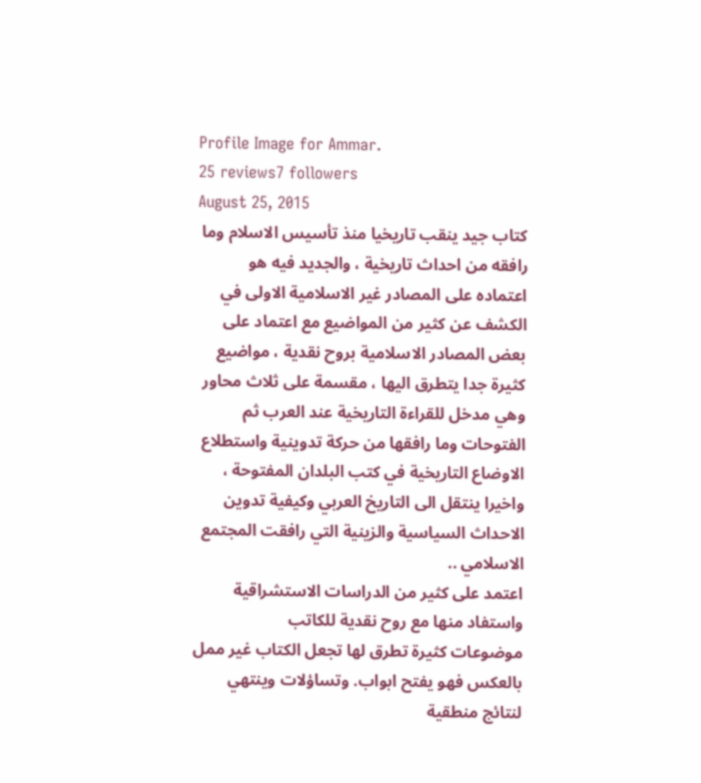Profile Image for Ammar.
25 reviews7 followers
August 25, 2015
كتاب جيد ينقب تاريخيا منذ تأسيس الاسلام وما رافقه من احداث تاريخية ، والجديد فيه هو اعتماده على المصادر غير الاسلامية الاولى في الكشف عن كثير من المواضيع مع اعتماد على بعض المصادر الاسلامية بروح نقدية ، مواضيع كثيرة جدا يتطرق اليها ، مقسمة على ثلاث محاور وهي مدخل للقراءة التاريخية عند العرب ثم الفتوحات وما رافقها من حركة تدوينية واستطلاع الاوضاع التاريخية في كتب البلدان المفتوحة ، واخيرا ينتقل الى التاريخ العربي وكيفية تدوين الاحداث السياسية والزينية التي رافقت المجتمع الاسلامي ..
اعتمد على كثير من الدراسات الاستشراقية واستفاد منها مع روح نقدية للكاتب
موضوعات كثيرة تطرق لها تجعل الكتاب غير ممل بالعكس فهو يفتح ابواب. وتساؤلات وينتهي لنتائج منطقية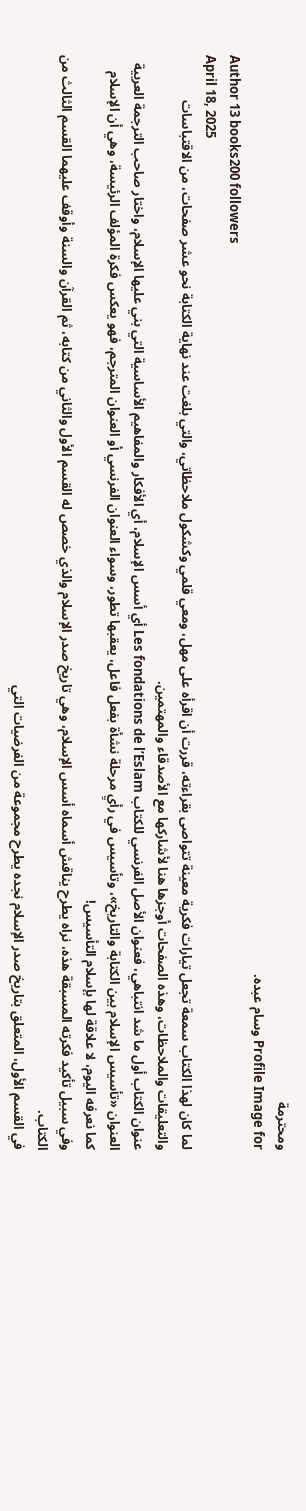ومحترمة
Profile Image for وسام عبده.
Author 13 books200 followers
April 18, 2025
لما كان لهذا الكتاب سمعة تجعل تيارات فكرية معينة تتواصى بقراءته، قررت أن اقرأه على مهل، ومعي قلمي وكشكول ملاحظاتي، والتي بلغت عند نهاية الكتابة نحو عشر صفحات، من الاقتباسات والتعليقات والملاحظات، وهذه الصفحات أوجزها هنا لأشاركها مع الأصدقاء والمهتمين.
عنوان الكتاب أول ما شد انتباهي، فعنوان الأصل الفرنسي للكتاب Les fondations de l’Eslam أي أسس الإسلام، أي الأفكار والمفاهيم الأساسية التي بني عليها الإسلام، واختار صاحب الترجمة العربية العنوان «تأسيس الإسلام بين الكتابة والتاريخ»، وتأسيس في رأيِ مرحلة نشأة بفعل فاعل، يعقبها تطور، وسواء العنوان الفرنسي أو العنوان المترجم، فهو يعكس فكرة المؤلف الرئيسة، وهي أن الإسلام كما نعرفه اليوم، لا علاقة لها بإسلام التأسيس!
وفي سبيل تأكيد فكرته المسبقة هذه، نراه يطرح يناقش أسماه أسس الإسلام، وهي تاريخ صدر الإسلام والذي خصص له القسم الأول والثاني من كتابه، ثم القرآن والسنة وأوقف عليهما القسم الثالث من الكتاب.
في القسم الأول، المتعلق بتاريخ صدر الإسلام نجده يطرح مجموعة من الفرضيات التي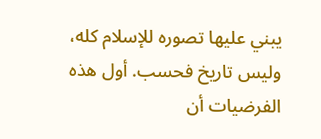يبني عليها تصوره للإسلام كله، وليس تاريخ فحسب. أول هذه الفرضيات أن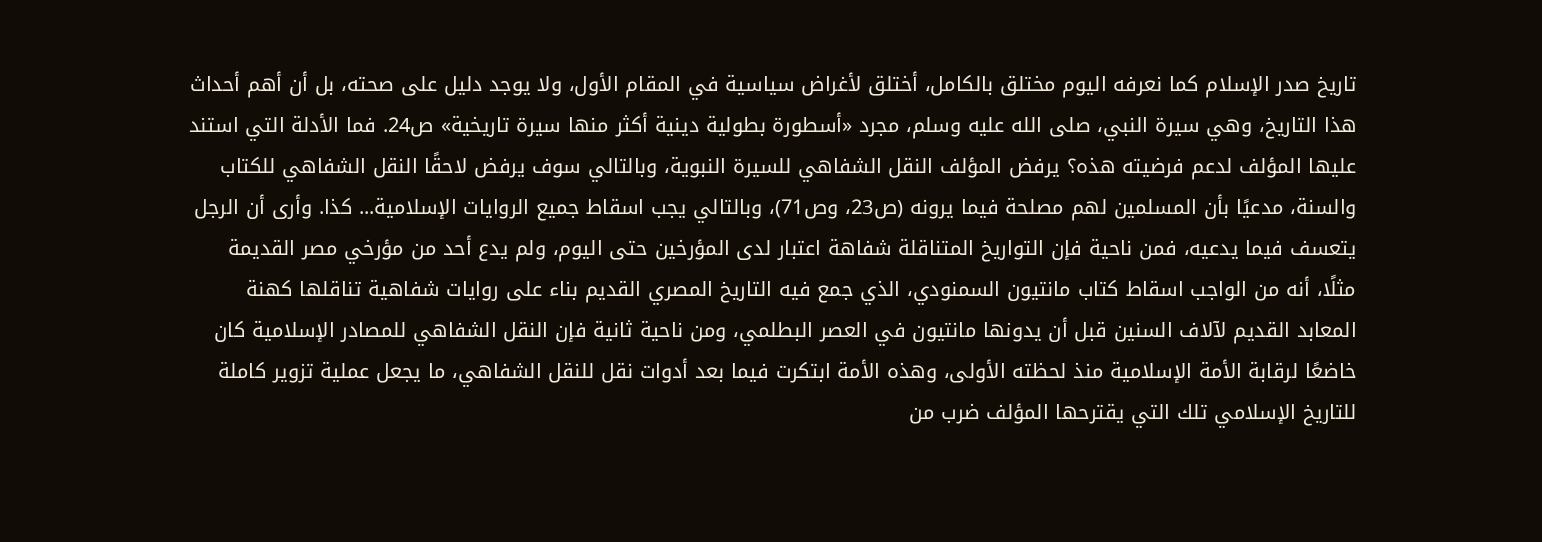تاريخ صدر الإسلام كما نعرفه اليوم مختلق بالكامل، أختلق لأغراض سياسية في المقام الأول، ولا يوجد دليل على صحته، بل أن أهم أحداث هذا التاريخ، وهي سيرة النبي، صلى الله عليه وسلم، مجرد «أسطورة بطولية دينية أكثر منها سيرة تاريخية» ص24. فما الأدلة التي استند عليها المؤلف لدعم فرضيته هذه؟ يرفض المؤلف النقل الشفاهي للسيرة النبوية، وبالتالي سوف يرفض لاحقًا النقل الشفاهي للكتاب والسنة، مدعيًا بأن المسلمين لهم مصلحة فيما يرونه (ص23، وص71)، وبالتالي يجب اسقاط جميع الروايات الإسلامية... كذا. وأرى أن الرجل يتعسف فيما يدعيه، فمن ناحية فإن التواريخ المتناقلة شفاهة اعتبار لدى المؤرخين حتى اليوم، ولم يدع أحد من مؤرخي مصر القديمة مثلًا، أنه من الواجب اسقاط كتاب مانتيون السمنودي، الذي جمع فيه التاريخ المصري القديم بناء على روايات شفاهية تناقلها كهنة المعابد القديم لآلاف السنين قبل أن يدونها مانتيون في العصر البطلمي، ومن ناحية ثانية فإن النقل الشفاهي للمصادر الإسلامية كان خاضعًا لرقابة الأمة الإسلامية منذ لحظته الأولى، وهذه الأمة ابتكرت فيما بعد أدوات نقل للنقل الشفاهي، ما يجعل عملية تزوير كاملة للتاريخ الإسلامي تلك التي يقترحها المؤلف ضرب من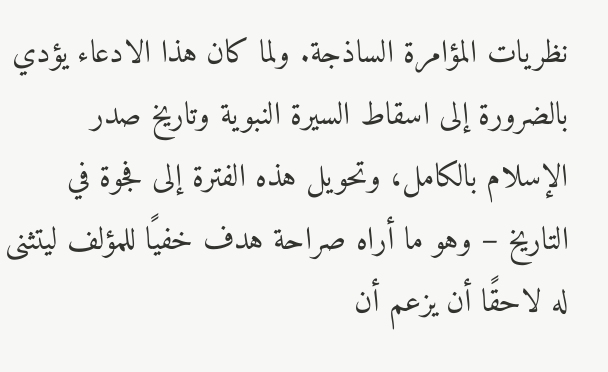نظريات المؤامرة الساذجة. ولما كان هذا الادعاء يؤدي بالضرورة إلى اسقاط السيرة النبوية وتاريخ صدر الإسلام بالكامل، وتحويل هذه الفترة إلى فجوة في التاريخ – وهو ما أراه صراحة هدف خفيًا للمؤلف ليتثنى له لاحقًا أن يزعم أن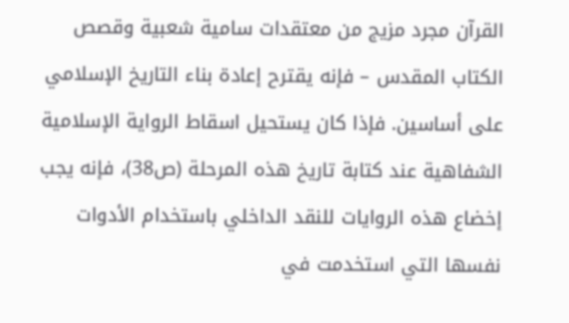القرآن مجرد مزيج من معتقدات سامية شعبية وقصص الكتاب المقدس – فإنه يقترح إعادة بناء التاريخ الإسلامي على أساسين. فإذا كان يستحيل اسقاط الرواية الإسلامية الشفاهية عند كتابة تاريخ هذه المرحلة (ص38)، فإنه يجب إخضاع هذه الروايات للنقد الداخلي باستخدام الأدوات نفسها التي استخدمت في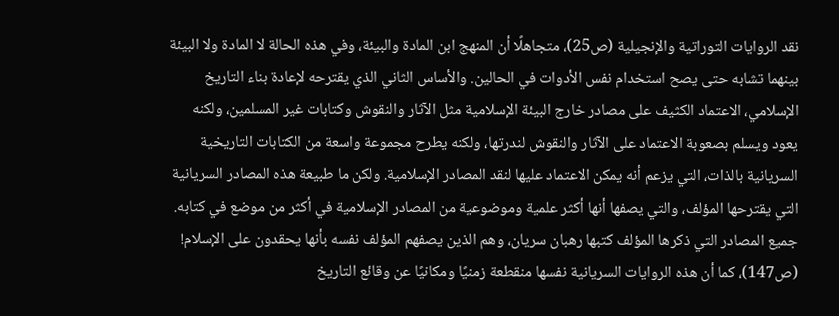نقد الروايات التوراتية والإنجيلية (ص25)، متجاهلًا أن المنهج ابن المادة والبيئة، وفي هذه الحالة لا المادة ولا البيئة بينهما تشابه حتى يصح استخدام نفس الأدوات في الحالين. والأساس الثاني الذي يقترحه لإعادة بناء التاريخ الإسلامي، الاعتماد الكثيف على مصادر خارج البيئة الإسلامية مثل الآثار والنقوش وكتابات غير المسلمين، ولكنه يعود ويسلم بصعوبة الاعتماد على الآثار والنقوش لندرتها، ولكنه يطرح مجموعة واسعة من الكتابات التاريخية السريانية بالذات، التي يزعم أنه يمكن الاعتماد عليها لنقد المصادر الإسلامية. ولكن ما طبيعة هذه المصادر السريانية التي يقترحها المؤلف، والتي يصفها أنها أكثر علمية وموضوعية من المصادر الإسلامية في أكثر من موضع في كتابه. جميع المصادر التي ذكرها المؤلف كتبها رهبان سريان، وهم الذين يصفهم المؤلف نفسه بأنها يحقدون على الإسلام! (ص147)، كما أن هذه الروايات السريانية نفسها منقطعة زمنيًا ومكانيًا عن وقائع التاريخ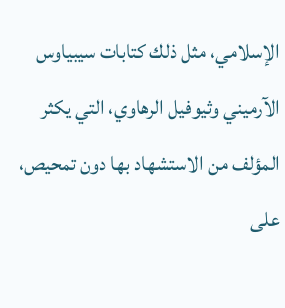الإسلامي، مثل ذلك كتابات سيبياوس الآرميني وثيوفيل الرهاوي، التي يكثر المؤلف من الاستشهاد بها دون تمحيص، على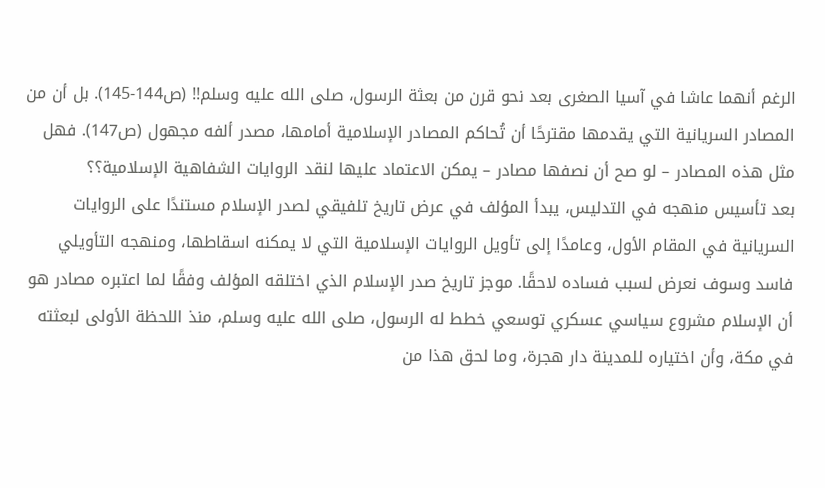الرغم أنهما عاشا في آسيا الصغرى بعد نحو قرن من بعثة الرسول، صلى الله عليه وسلم!! (ص144-145). بل أن من المصادر السريانية التي يقدمها مقترحًا أن تُحاكم المصادر الإسلامية أمامها، مصدر ألفه مجهول (ص147). فهل مثل هذه المصادر – لو صح أن نصفها مصادر – يمكن الاعتماد عليها لنقد الروايات الشفاهية الإسلامية؟؟
بعد تأسيس منهجه في التدليس، يبدأ المؤلف في عرض تاريخ تلفيقي لصدر الإسلام مستندًا على الروايات السريانية في المقام الأول، وعامدًا إلى تأويل الروايات الإسلامية التي لا يمكنه اسقاطها، ومنهجه التأويلي فاسد وسوف نعرض لسبب فساده لاحقًا. موجز تاريخ صدر الإسلام الذي اختلقه المؤلف وفقًا لما اعتبره مصادر هو أن الإسلام مشروع سياسي عسكري توسعي خطط له الرسول، صلى الله عليه وسلم، منذ اللحظة الأولى لبعثته في مكة، وأن اختياره للمدينة دار هجرة، وما لحق هذا من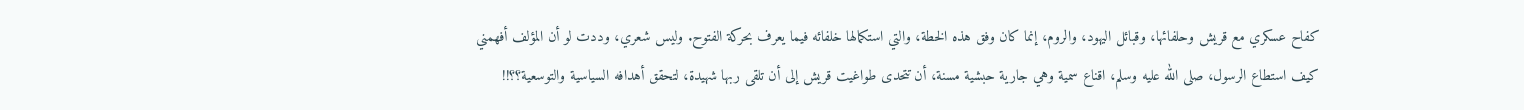كفاح عسكري مع قريش وحلفائها، وقبائل اليهود، والروم، إنما كان وفق هذه الخطة، والتي استكمالها خلفائه فيما يعرف بحركة الفتوح. وليس شعري، وددت لو أن المؤلف أفهمني كيف استطاع الرسول، صلى الله عليه وسلم، اقناع سمية وهي جارية حبشية مسنة، أن تتحدى طواغيت قريش إلى أن تلقى ربها شهيدة، لتحقق أهدافه السياسية والتوسعية؟؟!!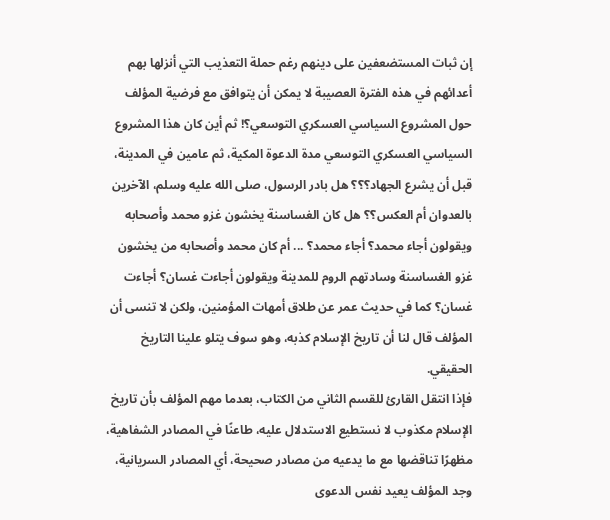إن ثبات المستضعفين على دينهم رغم حملة التعذيب التي أنزلها بهم أعدائهم في هذه الفترة العصيبة لا يمكن أن يتوافق مع فرضية المؤلف حول المشروع السياسي العسكري التوسعي؟! ثم أين كان هذا المشروع السياسي العسكري التوسعي مدة الدعوة المكية، ثم عامين في المدينة، قبل أن يشرع الجهاد؟؟؟ هل بادر الرسول، صلى الله عليه وسلم، الآخرين بالعدوان أم العكس؟؟ هل كان الغساسنة يخشون غزو محمد وأصحابه ويقولون أجاء محمد؟ أجاء محمد؟ ... أم كان محمد وأصحابه من يخشون غزو الغساسنة وسادتهم الروم للمدينة ويقولون أجاءت غسان؟ أجاءت غسان؟ كما في حديث عمر عن طلاق أمهات المؤمنين، ولكن لا تنسى أن المؤلف قال لنا أن تاريخ الإسلام كذبه، وهو سوف يتلو علينا التاريخ الحقيقي.
فإذا انتقل القارئ للقسم الثاني من الكتاب، بعدما مهم المؤلف بأن تاريخ الإسلام مكذوب لا نستطيع الاستدلال عليه، طاعنًا في المصادر الشفاهية، مظهرًا تناقضها مع ما يدعيه من مصادر صحيحة، أي المصادر السريانية، وجد المؤلف يعيد نفس الدعوى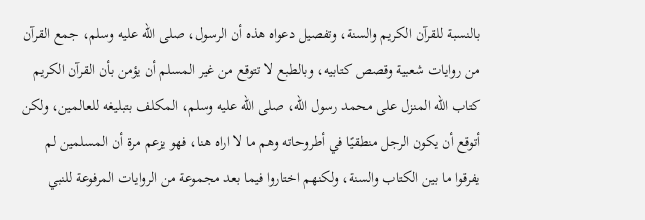بالنسبة للقرآن الكريم والسنة، وتفصيل دعواه هذه أن الرسول، صلى الله عليه وسلم، جمع القرآن من روايات شعبية وقصص كتابيه، وبالطبع لا تتوقع من غير المسلم أن يؤمن بأن القرآن الكريم كتاب الله المنزل على محمد رسول الله، صلى الله عليه وسلم، المكلف بتبليغه للعالمين، ولكن أتوقع أن يكون الرجل منطقيًا في أطروحاته وهم ما لا اراه هنا، فهو يزعم مرة أن المسلمين لم يفرقوا ما بين الكتاب والسنة، ولكنهم اختاروا فيما بعد مجموعة من الروايات المرفوعة للنبي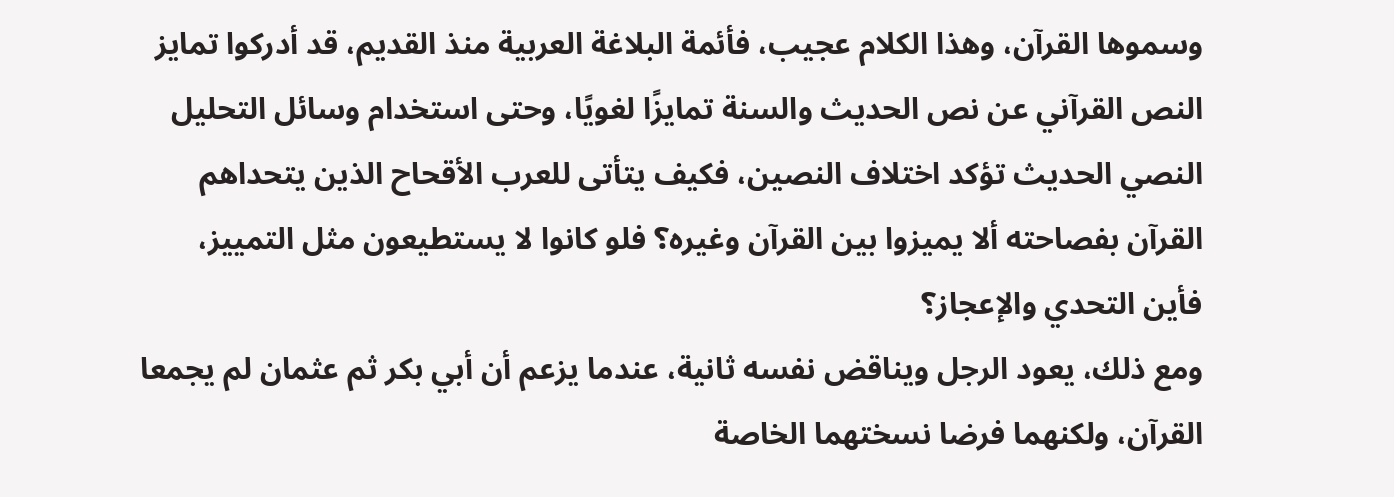وسموها القرآن، وهذا الكلام عجيب، فأئمة البلاغة العربية منذ القديم، قد أدركوا تمايز النص القرآني عن نص الحديث والسنة تمايزًا لغويًا، وحتى استخدام وسائل التحليل النصي الحديث تؤكد اختلاف النصين، فكيف يتأتى للعرب الأقحاح الذين يتحداهم القرآن بفصاحته ألا يميزوا بين القرآن وغيره؟ فلو كانوا لا يستطيعون مثل التمييز، فأين التحدي والإعجاز؟
ومع ذلك، يعود الرجل ويناقض نفسه ثانية، عندما يزعم أن أبي بكر ثم عثمان لم يجمعا القرآن، ولكنهما فرضا نسختهما الخاصة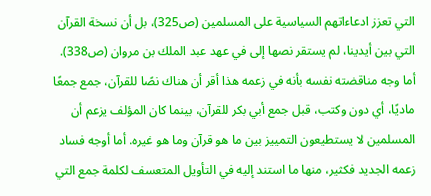التي تعزز ادعاءاتهم السياسية على المسلمين (ص325)، بل أن نسخة القرآن التي بين أيدينا، لم يستقر نصها إلى في عهد عبد الملك بن مروان (ص338). أما وجه مناقضته نفسه بأنه في زعمه هذا أقر أن هناك نصًا للقرآن، جمع جمعًا ماديًا، أي دون وكتب، قبل جمع أبي بكر للقرآن، بينما كان المؤلف يزعم أن المسلمين لا يستطيعون التمييز بين ما هو قرآن وما هو غيره. أما أوجه فساد زعمه الجديد فكثير، منها ما استند إليه في التأويل المتعسف لكلمة جمع التي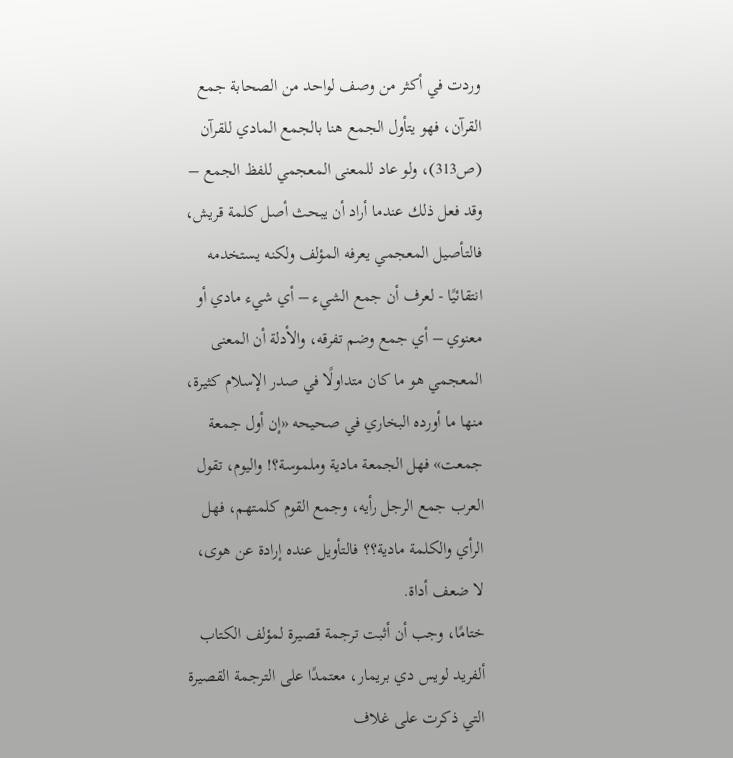وردت في أكثر من وصف لواحد من الصحابة جمع القرآن، فهو يتأول الجمع هنا بالجمع المادي للقرآن (ص313)، ولو عاد للمعنى المعجمي للفظ الجمع – وقد فعل ذلك عندما أراد أن يبحث أصل كلمة قريش، فالتأصيل المعجمي يعرفه المؤلف ولكنه يستخدمه انتقائيًا - لعرف أن جمع الشيء – أي شيء مادي أو معنوي – أي جمع وضم تفرقه، والأدلة أن المعنى المعجمي هو ما كان متداولًا في صدر الإسلام كثيرة، منها ما أورده البخاري في صحيحه «إن أول جمعة جمعت» فهل الجمعة مادية وملموسة؟! واليوم، تقول العرب جمع الرجل رأيه، وجمع القوم كلمتهم، فهل الرأي والكلمة مادية؟؟ فالتأويل عنده إرادة عن هوى، لا ضعف أداة.
ختامًا، وجب أن أثبت ترجمة قصيرة لمؤلف الكتاب ألفريد لويس دي بريمار، معتمدًا على الترجمة القصيرة التي ذكرت على غلاف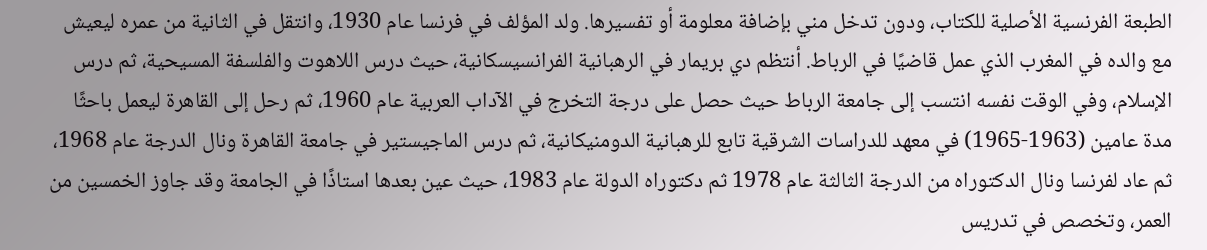الطبعة الفرنسية الأصلية للكتاب، ودون تدخل مني بإضافة معلومة أو تفسيرها. ولد المؤلف في فرنسا عام 1930، وانتقل في الثانية من عمره ليعيش مع والده في المغرب الذي عمل قاضيًا في الرباط. أنتظم دي بريمار في الرهبانية الفرانسيسكانية، حيث درس اللاهوت والفلسفة المسيحية، ثم درس الإسلام، وفي الوقت نفسه انتسب إلى جامعة الرباط حيث حصل على درجة التخرج في الآداب العربية عام 1960، ثم رحل إلى القاهرة ليعمل باحثًا مدة عامين (1963-1965) في معهد للدراسات الشرقية تابع للرهبانية الدومنيكانية، ثم درس الماجيستير في جامعة القاهرة ونال الدرجة عام 1968، ثم عاد لفرنسا ونال الدكتوراه من الدرجة الثالثة عام 1978 ثم دكتوراه الدولة عام 1983، حيث عين بعدها استاذًا في الجامعة وقد جاوز الخمسين من العمر، وتخصص في تدريس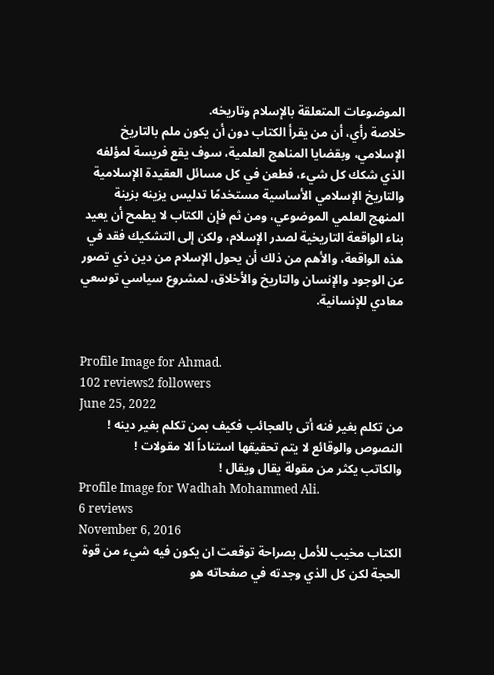الموضوعات المتعلقة بالإسلام وتاريخه.
خلاصة رأي، أن من يقرأ الكتاب دون أن يكون ملم بالتاريخ الإسلامي، وبقضايا المناهج العلمية، سوف يقع فريسة لمؤلفه الذي شكك كل شيء، فطعن في كل مسائل العقيدة الإسلامية والتاريخ الإسلامي الأساسية مستخدمًا تدليس يزينه بزينة المنهج العلمي الموضوعي، ومن ثم فإن الكتاب لا يطمح أن يعيد بناء الواقعة التاريخية لصدر الإسلام، ولكن إلى التشكيك فقد في هذه الواقعة، والأهم من ذلك أن يحول الإسلام من دين ذي تصور عن الوجود والإنسان والتاريخ والأخلاق، لمشروع سياسي توسعي معادي للإنسانية.


Profile Image for Ahmad.
102 reviews2 followers
June 25, 2022
من تكلم بغير فنه أتى بالعجائب فكيف بمن تكلم بغير دينه !
النصوص والوقائع لا يتم تحقيقها استناداً الا مقولات !
والكاتب يكثر من مقولة يقال ويقال !
Profile Image for Wadhah Mohammed Ali.
6 reviews
November 6, 2016
الكتاب مخيب للأمل بصراحة توقعت ان يكون فيه شيء من قوة الحجة لكن كل الذي وجدته في صفحاته هو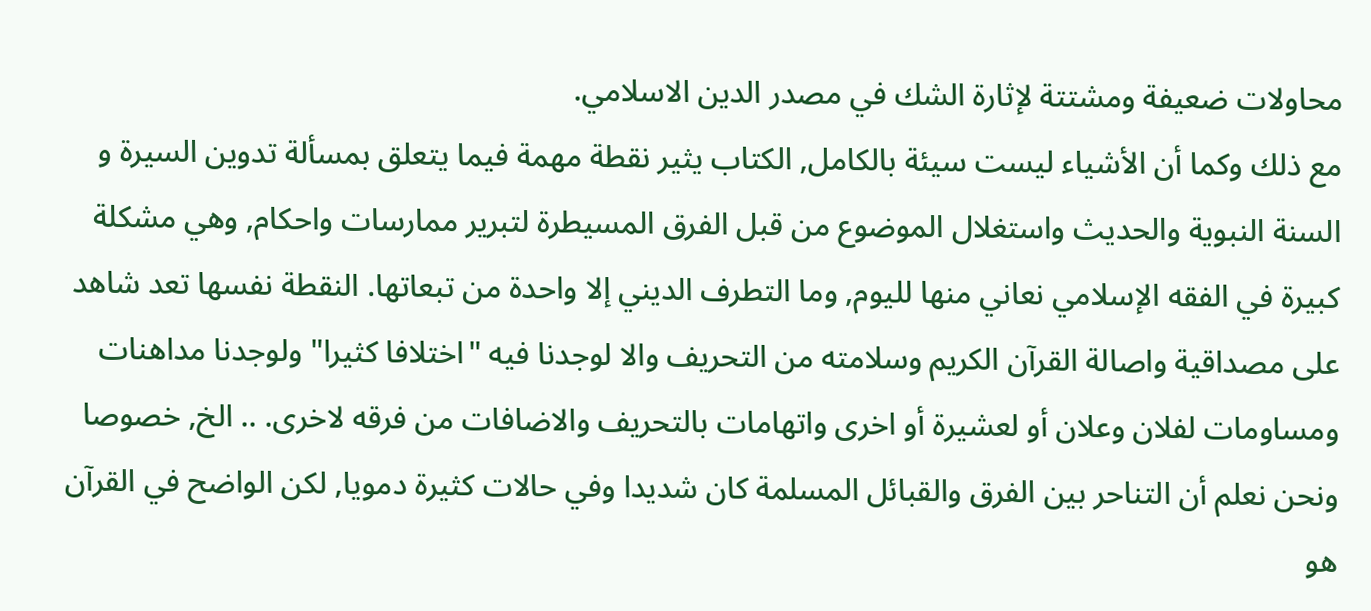محاولات ضعيفة ومشتتة لإثارة الشك في مصدر الدين الاسلامي.
مع ذلك وكما أن الأشياء ليست سيئة بالكامل, الكتاب يثير نقطة مهمة فيما يتعلق بمسألة تدوين السيرة و السنة النبوية والحديث واستغلال الموضوع من قبل الفرق المسيطرة لتبرير ممارسات واحكام, وهي مشكلة كبيرة في الفقه الإسلامي نعاني منها لليوم, وما التطرف الديني إلا واحدة من تبعاتها. النقطة نفسها تعد شاهد على مصداقية واصالة القرآن الكريم وسلامته من التحريف والا لوجدنا فيه "اختلافا كثيرا" ولوجدنا مداهنات ومساومات لفلان وعلان أو لعشيرة أو اخرى واتهامات بالتحريف والاضافات من فرقه لاخرى. .. الخ, خصوصا ونحن نعلم أن التناحر بين الفرق والقبائل المسلمة كان شديدا وفي حالات كثيرة دمويا, لكن الواضح في القرآن هو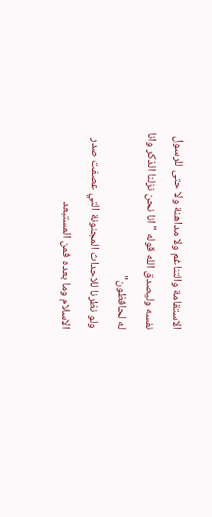الاستقامة والتناغم ولا مداهنة ولا حتى للرسول نفسه وليصدق الله قوله "انا نحن نزلنا الذكر وانا له لحافظون"
ولو نظرنا للاحداث المجنونة التي عصفت صدر الاسلام وما بعده فمن المستبعد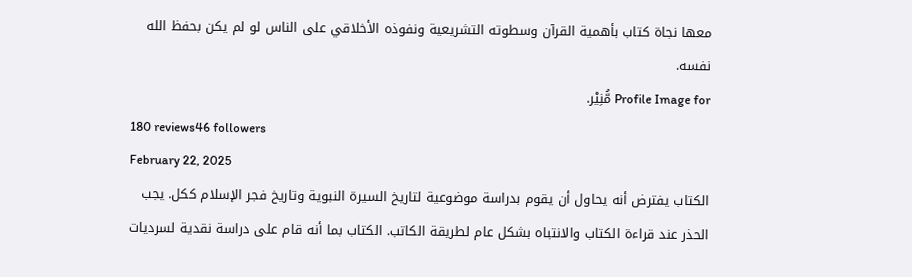معها نجاة كتاب بأهمية القرآن وسطوته التشريعية ونفوذه الأخلاقي على الناس لو لم يكن بحفظ الله نفسه.
Profile Image for مُّنِيْر.
180 reviews46 followers
February 22, 2025
الكتاب يفترض أنه يحاول أن يقوم بدراسة موضوعية لتاريخ السيرة النبوية وتاريخ فجر الإسلام ككل. يجب الحذر عند قراءة الكتاب والانتباه بشكل عام لطريقة الكاتب. الكتاب بما أنه قام على دراسة نقدية لسرديات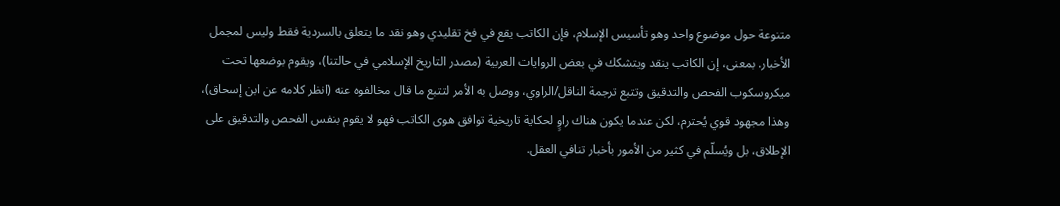متنوعة حول موضوع واحد وهو تأسيس الإسلام، فإن الكاتب يقع في فخ تقليدي وهو نقد ما يتعلق بالسردية فقط وليس لمجمل الأخبار. بمعنى، إن الكاتب ينقد ويتشكك في بعض الروايات العربية (مصدر التاريخ الإسلامي في حالتنا)، ويقوم بوضعها تحت ميكروسكوب الفحص والتدقيق وتتبع ترجمة الناقل/الراوي، ووصل به الأمر لتتبع ما قال مخالفوه عنه (انظر كلامه عن ابن إسحاق)، وهذا مجهود قوي يُحترم، لكن عندما يكون هناك راوٍ لحكاية تاريخية توافق هوى الكاتب فهو لا يقوم بنفس الفحص والتدقيق على الإطلاق، بل ويُسلّم في كثير من الأمور بأخبار تنافي العقل.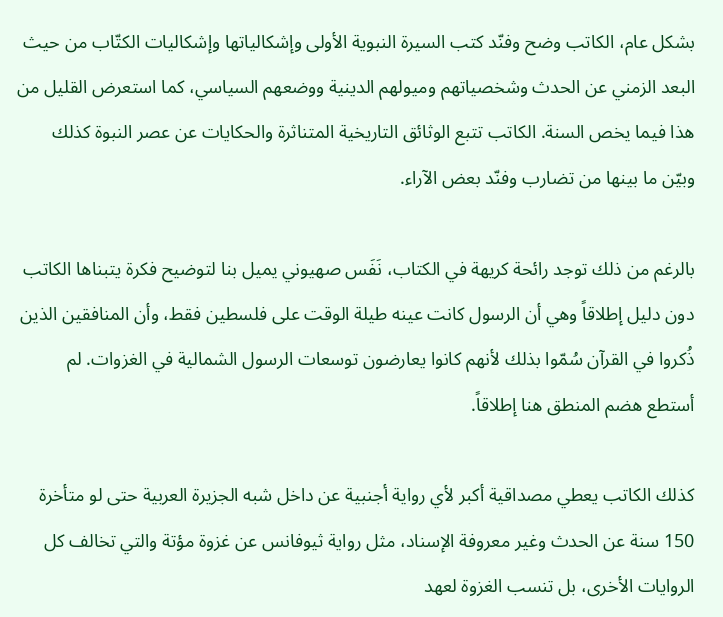بشكل عام، الكاتب وضح وفنّد كتب السيرة النبوية الأولى وإشكالياتها وإشكاليات الكتّاب من حيث البعد الزمني عن الحدث وشخصياتهم وميولهم الدينية ووضعهم السياسي، كما استعرض القليل من هذا فيما يخص السنة. الكاتب تتبع الوثائق التاريخية المتناثرة والحكايات عن عصر النبوة كذلك وبيّن ما بينها من تضارب وفنّد بعض الآراء.

بالرغم من ذلك توجد رائحة كريهة في الكتاب، نَفَس صهيوني يميل بنا لتوضيح فكرة يتبناها الكاتب دون دليل إطلاقاً وهي أن الرسول كانت عينه طيلة الوقت على فلسطين فقط، وأن المنافقين الذين ذُكروا في القرآن سُمّوا بذلك لأنهم كانوا يعارضون توسعات الرسول الشمالية في الغزوات. لم أستطع هضم المنطق هنا إطلاقاً.

كذلك الكاتب يعطي مصداقية أكبر لأي رواية أجنبية عن داخل شبه الجزيرة العربية حتى لو متأخرة 150 سنة عن الحدث وغير معروفة الإسناد، مثل رواية ثيوفانس عن غزوة مؤتة والتي تخالف كل الروايات الأخرى، بل تنسب الغزوة لعهد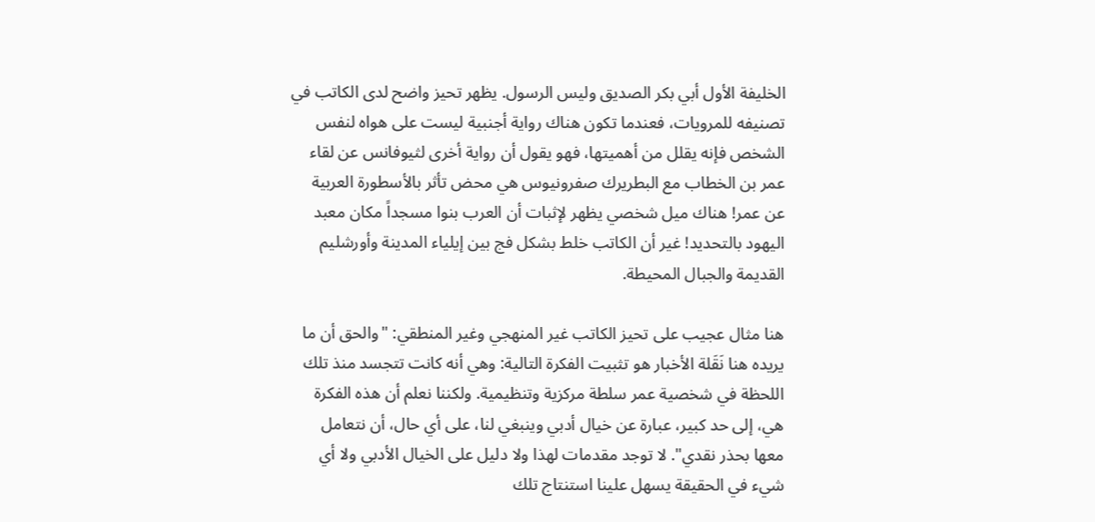الخليفة الأول أبي بكر الصديق وليس الرسول. يظهر تحيز واضح لدى الكاتب في تصنيفه للمرويات، فعندما تكون هناك رواية أجنبية ليست على هواه لنفس الشخص فإنه يقلل من أهميتها، فهو يقول أن رواية أخرى لثيوفانس عن لقاء عمر بن الخطاب مع البطريرك صفرونيوس هي محض تأثر بالأسطورة العربية عن عمر! هناك ميل شخصي يظهر لإثبات أن العرب بنوا مسجداً مكان معبد اليهود بالتحديد! غير أن الكاتب خلط بشكل فج بين إيلياء المدينة وأورشليم القديمة والجبال المحيطة.

هنا مثال عجيب على تحيز الكاتب غير المنهجي وغير المنطقي: "والحق أن ما يريده هنا نَقَلة الأخبار هو تثبيت الفكرة التالية: وهي أنه كانت تتجسد منذ تلك اللحظة في شخصية عمر سلطة مركزية وتنظيمية. ولكننا نعلم أن هذه الفكرة هي، إلى حد كبير، عبارة عن خيال أدبي وينبغي لنا، على أي حال، أن نتعامل معها بحذر نقدي". لا توجد مقدمات لهذا ولا دليل على الخيال الأدبي ولا أي شيء في الحقيقة يسهل علينا استنتاج تلك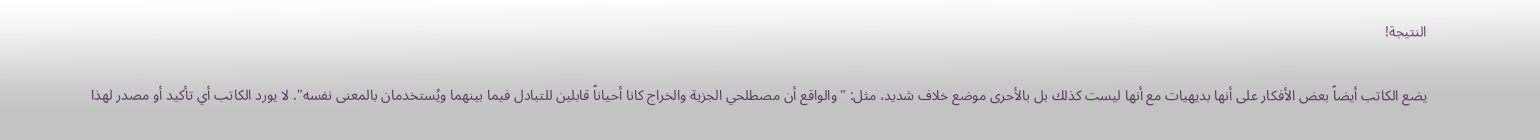النتيجة!

يضع الكاتب أيضاً بعض الأفكار على أنها بديهيات مع أنها ليست كذلك بل بالأحرى موضع خلاف شديد، مثل: "والواقع أن مصطلحي الجزية والخراج كانا أحياناً قابلين للتبادل فيما بينهما ويُستخدمان بالمعنى نفسه". لا يورد الكاتب أي تأكيد أو مصدر لهذا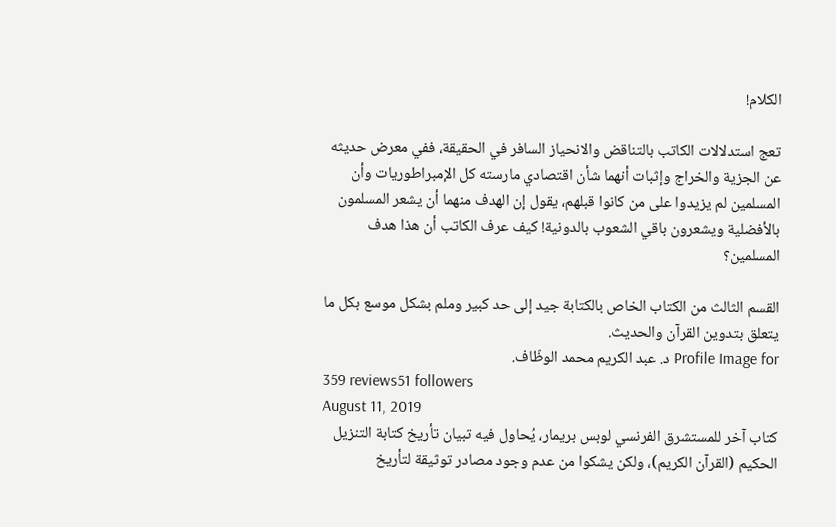الكلام!

تعج استدلالات الكاتب بالتناقض والانحياز السافر في الحقيقة، ففي معرض حديثه عن الجزية والخراج وإثبات أنهما شأن اقتصادي مارسته كل الإمبراطوريات وأن المسلمين لم يزيدوا على من كانوا قبلهم، يقول إن الهدف منهما أن يشعر المسلمون بالأفضلية ويشعرون باقي الشعوب بالدونية! كيف عرف الكاتب أن هذا هدف المسلمين؟

القسم الثالث من الكتاب الخاص بالكتابة جيد إلى حد كبير وملم بشكل موسع بكل ما يتعلق بتدوين القرآن والحديث.
Profile Image for د. عبد الكريم محمد الوظّاف.
359 reviews51 followers
August 11, 2019
كتاب آخر للمستشرق الفرنسي لوبس بريمار، يُحاول فيه تبيان تأريخ كتابة التنزيل الحكيم (القرآن الكريم)، ولكن يشكوا من عدم وجود مصادر توثيقة لتأريخ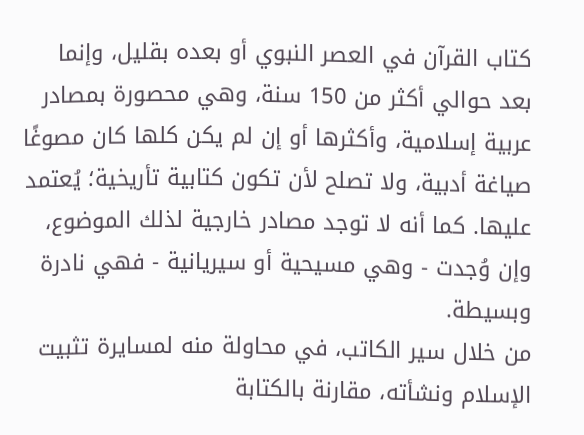كتاب القرآن في العصر النبوي أو بعده بقليل، وإنما بعد حوالي أكثر من 150 سنة، وهي محصورة بمصادر عربية إسلامية، وأكثرها أو إن لم يكن كلها كان مصوغًا صياغة أدبية، ولا تصلح لأن تكون كتابية تأريخية؛ يُعتمد عليها. كما أنه لا توجد مصادر خارجية لذلك الموضوع، وإن وُجدت - وهي مسيحية أو سيريانية - فهي نادرة وبسيطة.
من خلال سير الكاتب، في محاولة منه لمسايرة تثبيت الإسلام ونشأته، مقارنة بالكتابة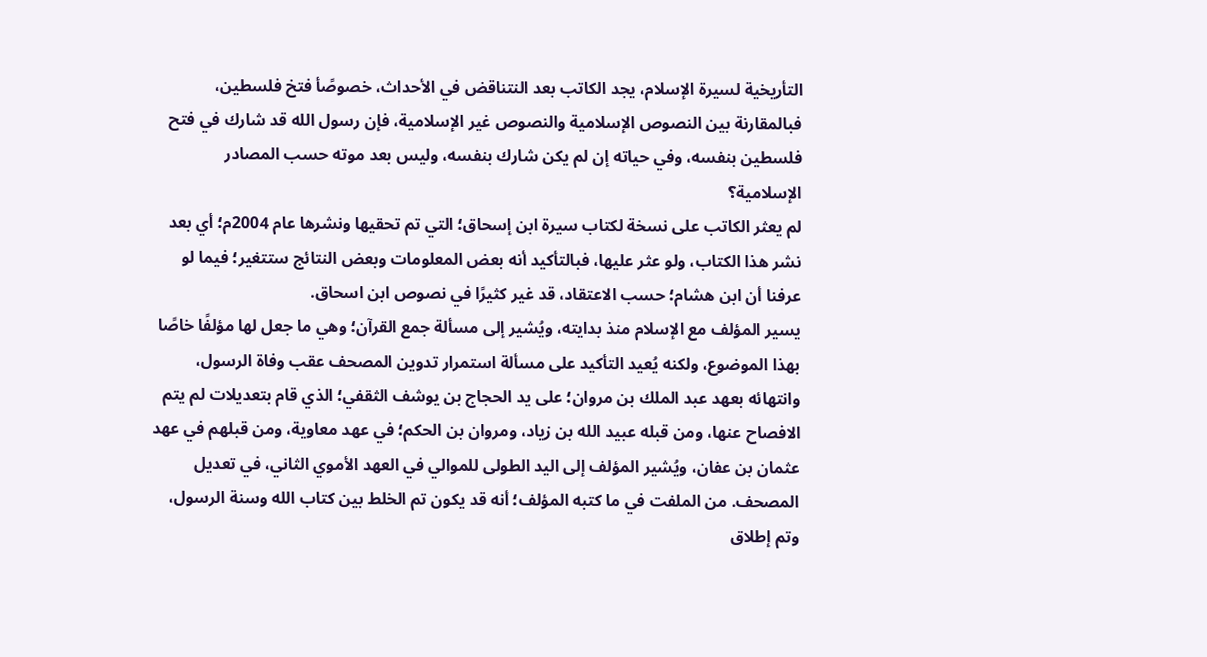التأريخية لسيرة الإسلام، يجد الكاتب بعد النتناقض في الأحداث، خصوصًأ فتخ فلسطين، فبالمقارنة بين النصوص الإسلامية والنصوص غير الإسلامية، فإن رسول الله قد شارك في فتح فلسطين بنفسه، وفي حياته إن لم يكن شارك بنفسه، وليس بعد موته حسب المصادر الإسلامية؟
لم يعثر الكاتب على نسخة لكتاب سيرة ابن إسحاق؛ التي تم تحقيها ونشرها عام 2004م؛ أي بعد نشر هذا الكتاب، ولو عثر عليها، فبالتأكيد أنه بعض المعلومات وبعض النتائج ستتغير؛ فيما لو عرفنا أن ابن هشام؛ حسب الاعتقاد، قد غير كثيرًا في نصوص ابن اسحاق.
يسير المؤلف مع الإسلام منذ بدايته، ويُشير إلى مسألة جمع القرآن؛ وهي ما جعل لها مؤلفًا خاصًا بهذا الموضوع، ولكنه يُعيد التأكيد على مسألة استمرار تدوين المصحف عقب وفاة الرسول، وانتهائه بعهد عبد الملك بن مروان؛ على يد الحجاج بن يوشف الثقفي؛ الذي قام بتعديلات لم يتم الافصاح عنها، ومن قبله عبيد الله بن زياد، ومروان بن الحكم؛ في عهد معاوية، ومن قبلهم في عهد عثمان بن عفان، ويُشير المؤلف إلى اليد الطولى للموالي في العهد الأموي الثاني، في تعديل المصحف. من الملفت في ما كتبه المؤلف؛ أنه قد يكون تم الخلط بين كتاب الله وسنة الرسول، وتم إطلاق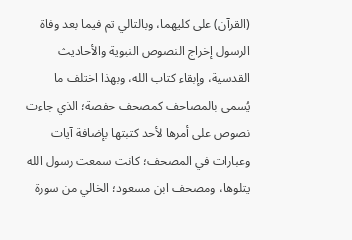(القرآن) على كليهما، وبالتالي تم فيما بعد وفاة الرسول إخراج النصوص النبوية والأحاديث القدسية، وإبقاء كتاب الله، وبهذا اختلف ما يُسمى بالمصاحف كمصحف حفصة؛ الذي جاءت نصوص على أمرها لأحد كتبتها بإضافة آيات وعبارات في المصحف؛ كانت سمعت رسول الله يتلوها، ومصحف ابن مسعود؛ الخالي من سورة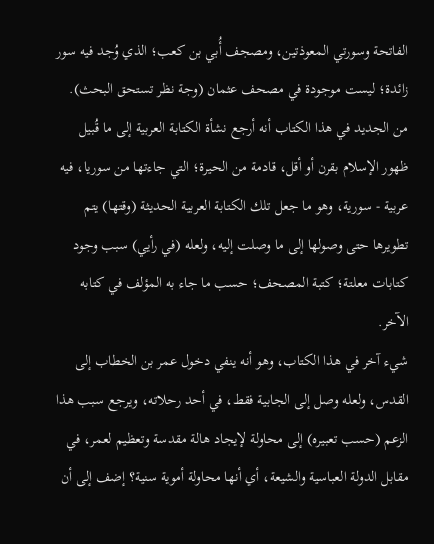الفاتحة وسورتي المعوذتين، ومصجف أُبي بن كعب؛ الذي وُجد فيه سور زائدة؛ ليست موجودة في مصحف عثمان (وجة نظر تستحق البحث).
من الجديد في هذا الكتاب أنه أرجع نشأة الكتابة العربية إلى ما قُبيل ظهور الإسلام بقرن أو أقل، قادمة من الحيرة؛ التي جاءتها من سوريا، فيه عربية - سورية، وهو ما جعل تلك الكتابة العربية الحديثة (وقتها) يتم تطويرها حتى وصولها إلى ما وصلت إليه، ولعله (في رأيي) سبب وجود كتابات معلتة؛ كتبة المصحف؛ حسب ما جاء به المؤلف في كتابه الآخر.
شيء آخر في هذا الكتاب، وهو أنه ينفي دخول عمر بن الخطاب إلى القدس، ولعله وصل إلى الجابية فقط، في أحد رحلاته، ويرجع سبب هذا الزعم (حسب تعبيره) إلى محاولة لإيجاد هالة مقدسة وتعظيم لعمر، في مقابل الدولة العباسية والشيعة، أي أنها محاولة أموية سنية؟ إضف إلى أن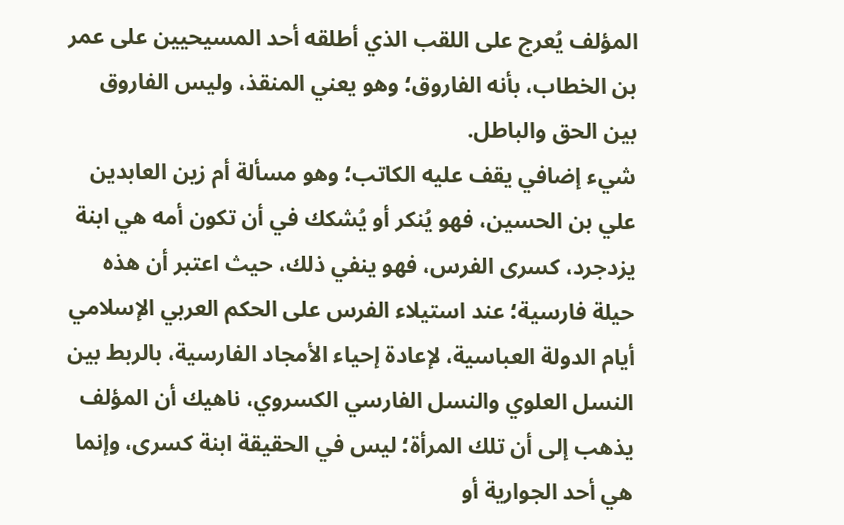المؤلف يُعرج على اللقب الذي أطلقه أحد المسيحيين على عمر بن الخطاب، بأنه الفاروق؛ وهو يعني المنقذ، وليس الفاروق بين الحق والباطل.
شيء إضافي يقف عليه الكاتب؛ وهو مسألة أم زين العابدين علي بن الحسين، فهو يُنكر أو يُشكك في أن تكون أمه هي ابنة يزدجرد، كسرى الفرس، فهو ينفي ذلك، حيث اعتبر أن هذه حيلة فارسية؛ عند استيلاء الفرس على الحكم العربي الإسلامي أيام الدولة العباسية، لإعادة إحياء الأمجاد الفارسية، بالربط بين النسل العلوي والنسل الفارسي الكسروي، ناهيك أن المؤلف يذهب إلى أن تلك المرأة؛ ليس في الحقيقة ابنة كسرى، وإنما هي أحد الجوارية أو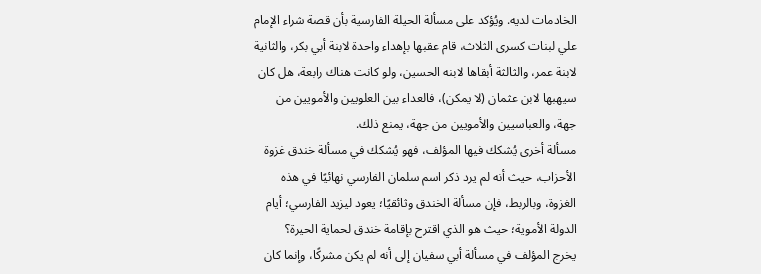الخادمات لديه. ويُؤكد على مسألة الحيلة الفارسية بأن قصة شراء الإمام علي لبنات كسرى الثلاث، قام عقبها بإهداء واحدة لابنة أبي بكر، والثانية لابنة عمر، والثالثة أبقاها لابنه الحسين، ولو كانت هناك رابعة، هل كان سيهبها لابن عثمان (لا يمكن)، فالعداء بين العلويين والأمويين من جهة، والعباسيين والأمويين من جهة، يمنع ذلك.
مسألة أخرى يُشكك فيها المؤلف، فهو يُشكك في مسألة خندق غزوة الأحزاب، حيث أنه لم يرد ذكر اسم سلمان الفارسي نهائيًا في هذه الغزوة، وبالربط، فإن مسألة الخندق وثائقيًا؛ يعود ليزيد الفارسي؛ أيام الدولة الأموية؛ حيث هو الذي اقترح بإقامة خندق لحماية الحيرة؟
يخرج المؤلف في مسألة أبي سفيان إلى أنه لم يكن مشركًا، وإنما كان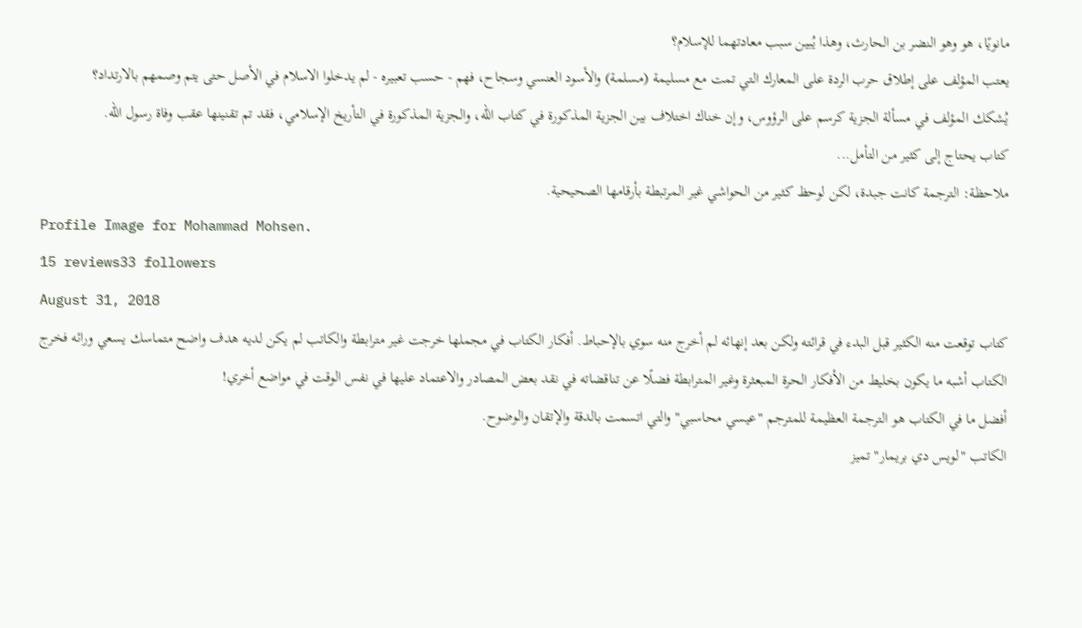مانويًا، هو وهو النضر بن الحارث، وهذا يُبين سبب معادتهما للإسلام؟
يعتب المؤلف على إطلاق حرب الردة على المعارك التي تمت مع مسليمة (مسلمة) والأسود العنسي وسجاح، فهم - حسب تعبيره - لم يدخلوا الاسلام في الأصل حتى يتم وصمهم بالارتداد؟
يُشكك المؤلف في مسألة الجزية كرسم على الرؤوس، وإن خناك اختلاف بين الجزية المذكورة في كتاب الله، والجزية المذكورة في التأريخ الإسلامي، فقد تم تقنينها عقب وفاة رسول الله.
كتاب يحتاج إلى كثير من التأمل...
ملاحظة: الترجمة كانت جبدة، لكن لوحظ كثير من الحواشي غير المرتبطة بأرقامها الصحيحية.
Profile Image for Mohammad Mohsen.
15 reviews33 followers
August 31, 2018
كتاب توقعت منه الكثير قبل البدء في قرائته ولكن بعد إنهائه لم أخرج منه سوي بالإحباط. أفكار الكتاب في مجملها خرجت غير مترابطة والكاتب لم يكن لديه هدف واضح متماسك يسعي ورائه فخرج الكتاب أشبه ما يكون بخليط من الأفكار الحرة المبعثرة وغير المترابطة فضلًا عن تناقضاته في نقد بعض المصادر والاعتماد عليها في نفس الوقت في مواضع أخري!
أفضل ما في الكتاب هو الترجمة العظيمة للمترجم "عيسي محاسبي" والتي اتسمت بالدقة والإتقان والوضوح.
الكاتب "لويس دي بريمار" تميز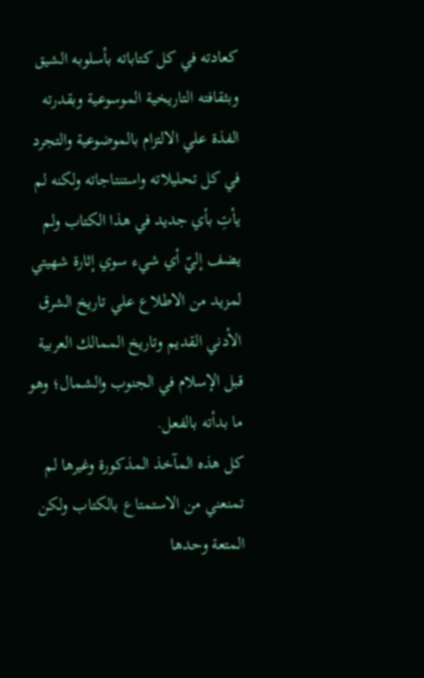كعادته في كل كتاباته بأسلوبه الشيق وبثقافته التاريخية الموسوعية وبقدرته الفذة علي الالتزام بالموضوعية والتجرد في كل تحليلاته واستنتاجاته ولكنه لم يأتِ بأي جديد في هذا الكتاب ولم يضف إليّ أي شيء سوي إثارة شهيتي لمزيد من الاطلاع علي تاريخ الشرق الأدني القديم وتاريخ الممالك العربية قبل الإسلام في الجنوب والشمال؛ وهو ما بدأته بالفعل.
كل هذه المآخذ المذكورة وغيرها لم تمنعني من الاستمتاع بالكتاب ولكن المتعة وحدها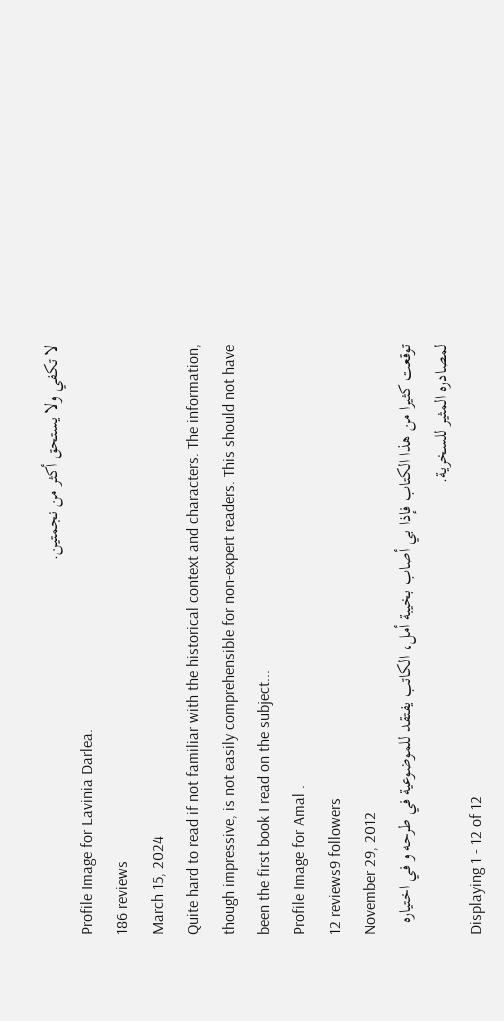لا تكفي ولا يستحق أكثر من نجمتين.
Profile Image for Lavinia Darlea.
186 reviews
March 15, 2024
Quite hard to read if not familiar with the historical context and characters. The information, though impressive, is not easily comprehensible for non-expert readers. This should not have been the first book I read on the subject...
Profile Image for Amal .
12 reviews9 followers
November 29, 2012
توقعت كثيرا من هذا الكتاب فإذا بي أصاب بخيبة أمل، الكاتب يفتقد للموضوعية في طرحه و في اختياره لمصادره المثير للسخرية.
Displaying 1 - 12 of 12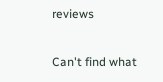reviews

Can't find what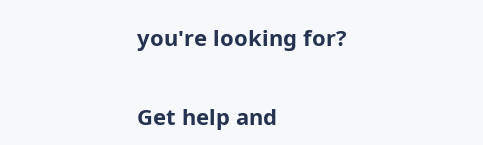you're looking for?

Get help and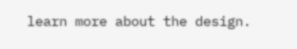learn more about the design.